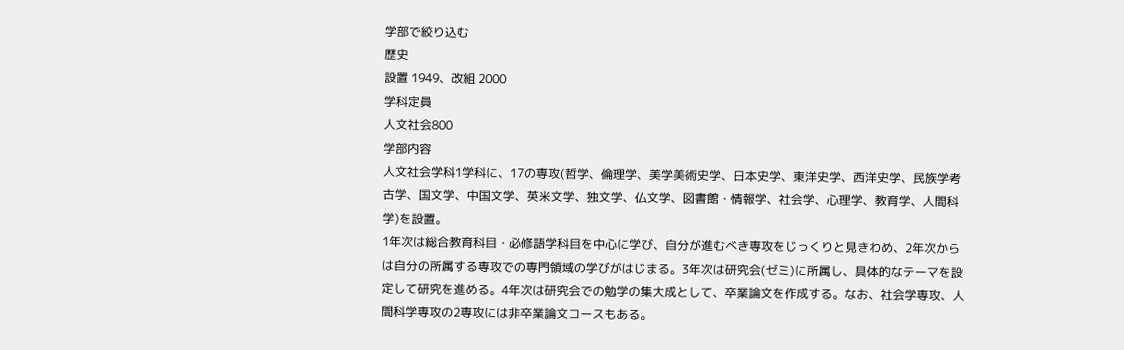学部で絞り込む
歴史
設置 1949、改組 2000
学科定員
人文社会800
学部内容
人文社会学科1学科に、17の専攻(哲学、倫理学、美学美術史学、日本史学、東洋史学、西洋史学、民族学考古学、国文学、中国文学、英米文学、独文学、仏文学、図書館・情報学、社会学、心理学、教育学、人間科学)を設置。
1年次は総合教育科目・必修語学科目を中心に学び、自分が進むべき専攻をじっくりと見きわめ、2年次からは自分の所属する専攻での専門領域の学びがはじまる。3年次は研究会(ゼミ)に所属し、具体的なテーマを設定して研究を進める。4年次は研究会での勉学の集大成として、卒業論文を作成する。なお、社会学専攻、人間科学専攻の2専攻には非卒業論文コースもある。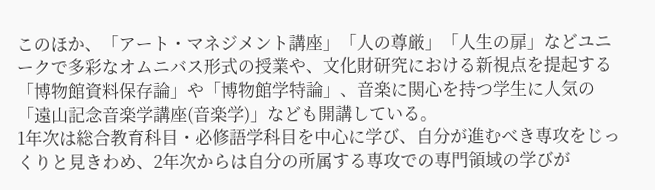このほか、「アート・マネジメント講座」「人の尊厳」「人生の扉」などユニークで多彩なオムニバス形式の授業や、文化財研究における新視点を提起する「博物館資料保存論」や「博物館学特論」、音楽に関心を持つ学生に人気の「遠山記念音楽学講座(音楽学)」なども開講している。
1年次は総合教育科目・必修語学科目を中心に学び、自分が進むべき専攻をじっくりと見きわめ、2年次からは自分の所属する専攻での専門領域の学びが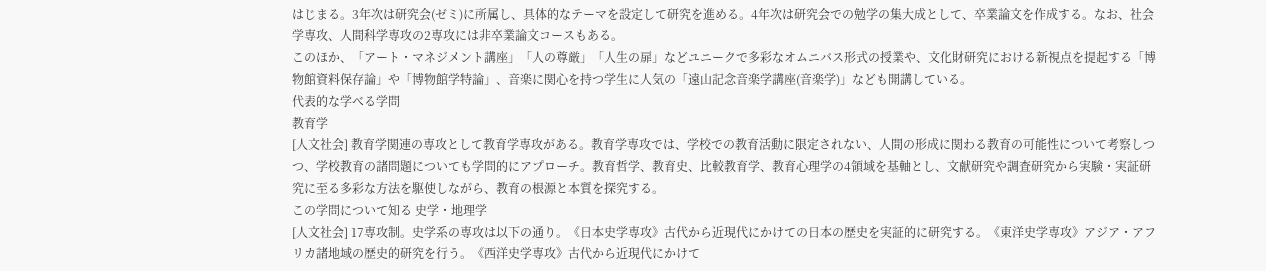はじまる。3年次は研究会(ゼミ)に所属し、具体的なテーマを設定して研究を進める。4年次は研究会での勉学の集大成として、卒業論文を作成する。なお、社会学専攻、人間科学専攻の2専攻には非卒業論文コースもある。
このほか、「アート・マネジメント講座」「人の尊厳」「人生の扉」などユニークで多彩なオムニバス形式の授業や、文化財研究における新視点を提起する「博物館資料保存論」や「博物館学特論」、音楽に関心を持つ学生に人気の「遠山記念音楽学講座(音楽学)」なども開講している。
代表的な学べる学問
教育学
[人文社会] 教育学関連の専攻として教育学専攻がある。教育学専攻では、学校での教育活動に限定されない、人間の形成に関わる教育の可能性について考察しつつ、学校教育の諸問題についても学問的にアプローチ。教育哲学、教育史、比較教育学、教育心理学の4領域を基軸とし、文献研究や調査研究から実験・実証研究に至る多彩な方法を駆使しながら、教育の根源と本質を探究する。
この学問について知る 史学・地理学
[人文社会] 17専攻制。史学系の専攻は以下の通り。《日本史学専攻》古代から近現代にかけての日本の歴史を実証的に研究する。《東洋史学専攻》アジア・アフリカ諸地域の歴史的研究を行う。《西洋史学専攻》古代から近現代にかけて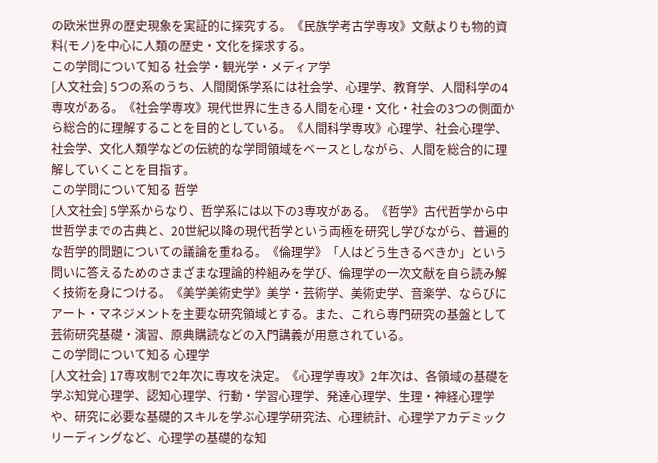の欧米世界の歴史現象を実証的に探究する。《民族学考古学専攻》文献よりも物的資料(モノ)を中心に人類の歴史・文化を探求する。
この学問について知る 社会学・観光学・メディア学
[人文社会] 5つの系のうち、人間関係学系には社会学、心理学、教育学、人間科学の4専攻がある。《社会学専攻》現代世界に生きる人間を心理・文化・社会の3つの側面から総合的に理解することを目的としている。《人間科学専攻》心理学、社会心理学、社会学、文化人類学などの伝統的な学問領域をベースとしながら、人間を総合的に理解していくことを目指す。
この学問について知る 哲学
[人文社会] 5学系からなり、哲学系には以下の3専攻がある。《哲学》古代哲学から中世哲学までの古典と、20世紀以降の現代哲学という両極を研究し学びながら、普遍的な哲学的問題についての議論を重ねる。《倫理学》「人はどう生きるべきか」という問いに答えるためのさまざまな理論的枠組みを学び、倫理学の一次文献を自ら読み解く技術を身につける。《美学美術史学》美学・芸術学、美術史学、音楽学、ならびにアート・マネジメントを主要な研究領域とする。また、これら専門研究の基盤として芸術研究基礎・演習、原典購読などの入門講義が用意されている。
この学問について知る 心理学
[人文社会] 17専攻制で2年次に専攻を決定。《心理学専攻》2年次は、各領域の基礎を学ぶ知覚心理学、認知心理学、行動・学習心理学、発達心理学、生理・神経心理学や、研究に必要な基礎的スキルを学ぶ心理学研究法、心理統計、心理学アカデミックリーディングなど、心理学の基礎的な知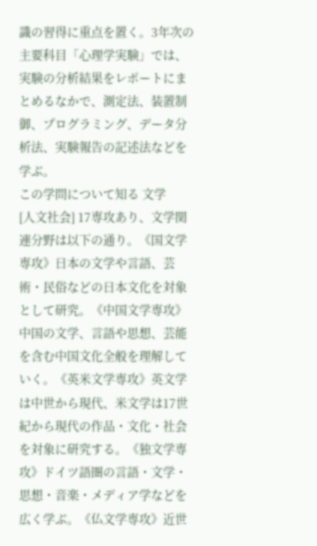識の習得に重点を置く。3年次の主要科目「心理学実験」では、実験の分析結果をレポートにまとめるなかで、測定法、装置制御、プログラミング、データ分析法、実験報告の記述法などを学ぶ。
この学問について知る 文学
[人文社会] 17専攻あり、文学関連分野は以下の通り。《国文学専攻》日本の文学や言語、芸術・民俗などの日本文化を対象として研究。《中国文学専攻》中国の文学、言語や思想、芸能を含む中国文化全般を理解していく。《英米文学専攻》英文学は中世から現代、米文学は17世紀から現代の作品・文化・社会を対象に研究する。《独文学専攻》ドイツ語圏の言語・文学・思想・音楽・メディア学などを広く学ぶ。《仏文学専攻》近世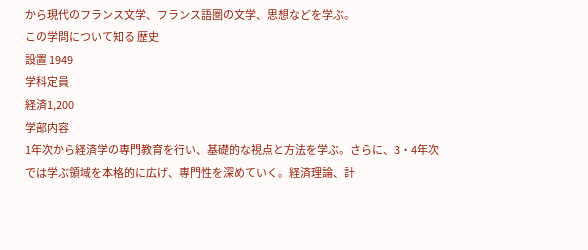から現代のフランス文学、フランス語圏の文学、思想などを学ぶ。
この学問について知る 歴史
設置 1949
学科定員
経済1,200
学部内容
1年次から経済学の専門教育を行い、基礎的な視点と方法を学ぶ。さらに、3・4年次では学ぶ領域を本格的に広げ、専門性を深めていく。経済理論、計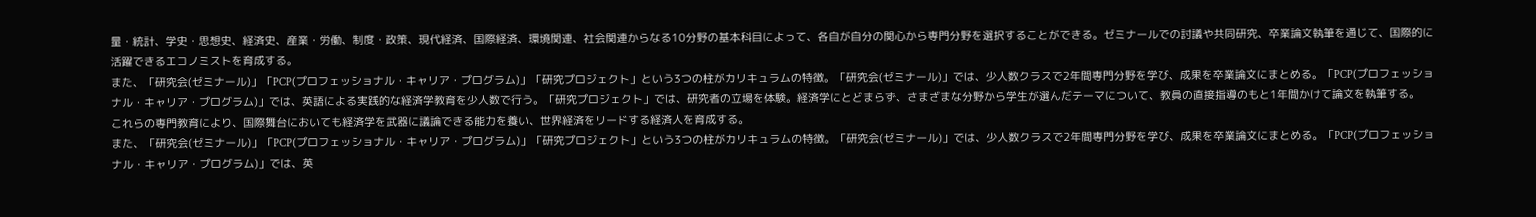量・統計、学史・思想史、経済史、産業・労働、制度・政策、現代経済、国際経済、環境関連、社会関連からなる10分野の基本科目によって、各自が自分の関心から専門分野を選択することができる。ゼミナールでの討議や共同研究、卒業論文執筆を通じて、国際的に活躍できるエコノミストを育成する。
また、「研究会(ゼミナール)」「PCP(プロフェッショナル・キャリア・プログラム)」「研究プロジェクト」という3つの柱がカリキュラムの特徴。「研究会(ゼミナール)」では、少人数クラスで2年間専門分野を学び、成果を卒業論文にまとめる。「PCP(プロフェッショナル・キャリア・プログラム)」では、英語による実践的な経済学教育を少人数で行う。「研究プロジェクト」では、研究者の立場を体験。経済学にとどまらず、さまざまな分野から学生が選んだテーマについて、教員の直接指導のもと1年間かけて論文を執筆する。
これらの専門教育により、国際舞台においても経済学を武器に議論できる能力を養い、世界経済をリードする経済人を育成する。
また、「研究会(ゼミナール)」「PCP(プロフェッショナル・キャリア・プログラム)」「研究プロジェクト」という3つの柱がカリキュラムの特徴。「研究会(ゼミナール)」では、少人数クラスで2年間専門分野を学び、成果を卒業論文にまとめる。「PCP(プロフェッショナル・キャリア・プログラム)」では、英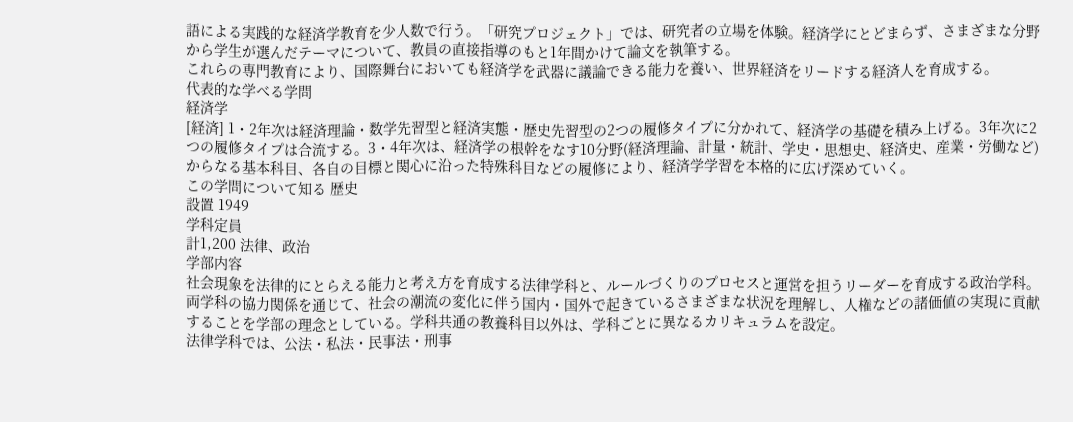語による実践的な経済学教育を少人数で行う。「研究プロジェクト」では、研究者の立場を体験。経済学にとどまらず、さまざまな分野から学生が選んだテーマについて、教員の直接指導のもと1年間かけて論文を執筆する。
これらの専門教育により、国際舞台においても経済学を武器に議論できる能力を養い、世界経済をリードする経済人を育成する。
代表的な学べる学問
経済学
[経済] 1・2年次は経済理論・数学先習型と経済実態・歴史先習型の2つの履修タイプに分かれて、経済学の基礎を積み上げる。3年次に2つの履修タイプは合流する。3・4年次は、経済学の根幹をなす10分野(経済理論、計量・統計、学史・思想史、経済史、産業・労働など)からなる基本科目、各自の目標と関心に沿った特殊科目などの履修により、経済学学習を本格的に広げ深めていく。
この学問について知る 歴史
設置 1949
学科定員
計1,200 法律、政治
学部内容
社会現象を法律的にとらえる能力と考え方を育成する法律学科と、ルールづくりのプロセスと運営を担うリーダーを育成する政治学科。両学科の協力関係を通じて、社会の潮流の変化に伴う国内・国外で起きているさまざまな状況を理解し、人権などの諸価値の実現に貢献することを学部の理念としている。学科共通の教養科目以外は、学科ごとに異なるカリキュラムを設定。
法律学科では、公法・私法・民事法・刑事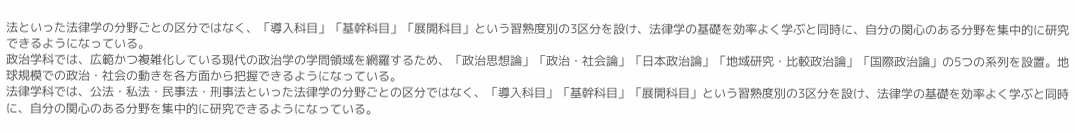法といった法律学の分野ごとの区分ではなく、「導入科目」「基幹科目」「展開科目」という習熟度別の3区分を設け、法律学の基礎を効率よく学ぶと同時に、自分の関心のある分野を集中的に研究できるようになっている。
政治学科では、広範かつ複雑化している現代の政治学の学問領域を網羅するため、「政治思想論」「政治・社会論」「日本政治論」「地域研究・比較政治論」「国際政治論」の5つの系列を設置。地球規模での政治・社会の動きを各方面から把握できるようになっている。
法律学科では、公法・私法・民事法・刑事法といった法律学の分野ごとの区分ではなく、「導入科目」「基幹科目」「展開科目」という習熟度別の3区分を設け、法律学の基礎を効率よく学ぶと同時に、自分の関心のある分野を集中的に研究できるようになっている。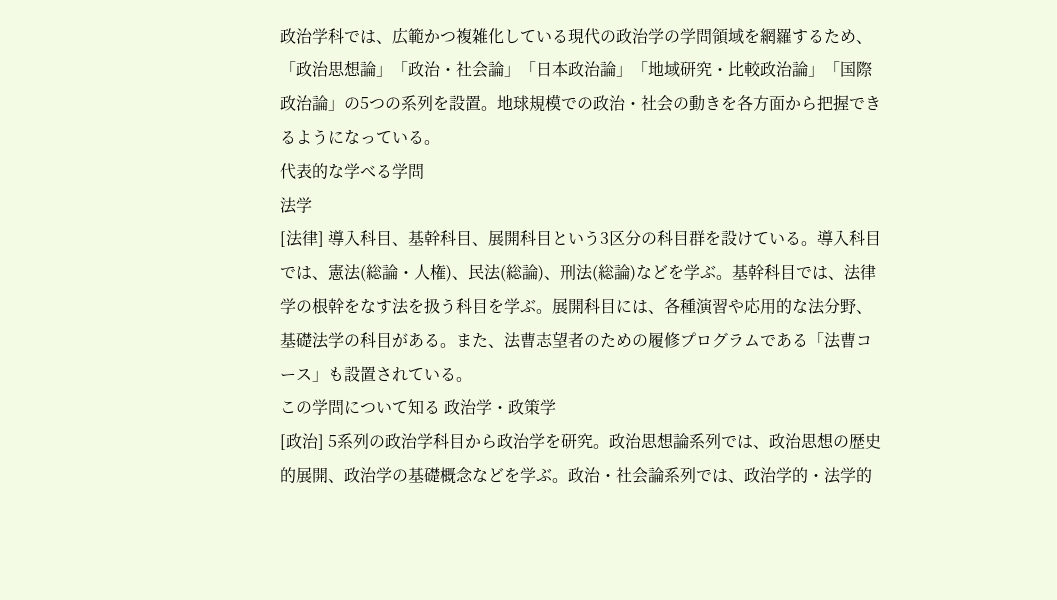政治学科では、広範かつ複雑化している現代の政治学の学問領域を網羅するため、「政治思想論」「政治・社会論」「日本政治論」「地域研究・比較政治論」「国際政治論」の5つの系列を設置。地球規模での政治・社会の動きを各方面から把握できるようになっている。
代表的な学べる学問
法学
[法律] 導入科目、基幹科目、展開科目という3区分の科目群を設けている。導入科目では、憲法(総論・人権)、民法(総論)、刑法(総論)などを学ぶ。基幹科目では、法律学の根幹をなす法を扱う科目を学ぶ。展開科目には、各種演習や応用的な法分野、基礎法学の科目がある。また、法曹志望者のための履修プログラムである「法曹コース」も設置されている。
この学問について知る 政治学・政策学
[政治] 5系列の政治学科目から政治学を研究。政治思想論系列では、政治思想の歴史的展開、政治学の基礎概念などを学ぶ。政治・社会論系列では、政治学的・法学的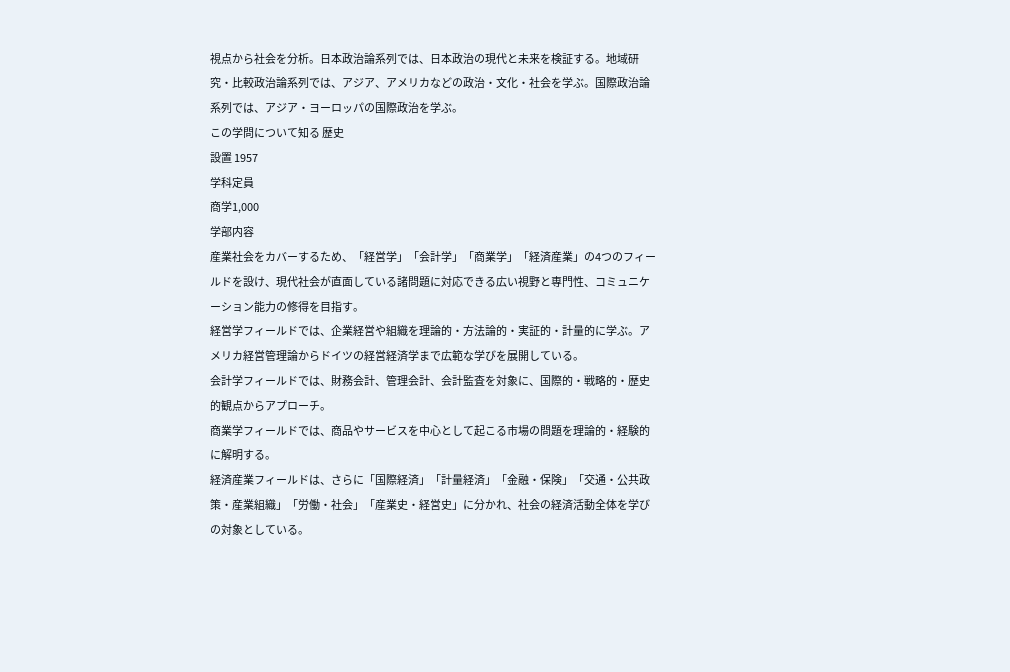視点から社会を分析。日本政治論系列では、日本政治の現代と未来を検証する。地域研究・比較政治論系列では、アジア、アメリカなどの政治・文化・社会を学ぶ。国際政治論系列では、アジア・ヨーロッパの国際政治を学ぶ。
この学問について知る 歴史
設置 1957
学科定員
商学1,000
学部内容
産業社会をカバーするため、「経営学」「会計学」「商業学」「経済産業」の4つのフィールドを設け、現代社会が直面している諸問題に対応できる広い視野と専門性、コミュニケーション能力の修得を目指す。
経営学フィールドでは、企業経営や組織を理論的・方法論的・実証的・計量的に学ぶ。アメリカ経営管理論からドイツの経営経済学まで広範な学びを展開している。
会計学フィールドでは、財務会計、管理会計、会計監査を対象に、国際的・戦略的・歴史的観点からアプローチ。
商業学フィールドでは、商品やサービスを中心として起こる市場の問題を理論的・経験的に解明する。
経済産業フィールドは、さらに「国際経済」「計量経済」「金融・保険」「交通・公共政策・産業組織」「労働・社会」「産業史・経営史」に分かれ、社会の経済活動全体を学びの対象としている。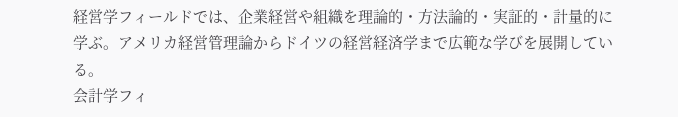経営学フィールドでは、企業経営や組織を理論的・方法論的・実証的・計量的に学ぶ。アメリカ経営管理論からドイツの経営経済学まで広範な学びを展開している。
会計学フィ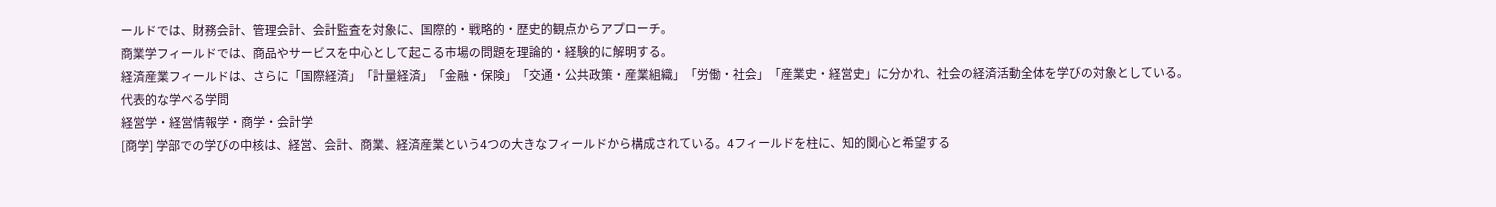ールドでは、財務会計、管理会計、会計監査を対象に、国際的・戦略的・歴史的観点からアプローチ。
商業学フィールドでは、商品やサービスを中心として起こる市場の問題を理論的・経験的に解明する。
経済産業フィールドは、さらに「国際経済」「計量経済」「金融・保険」「交通・公共政策・産業組織」「労働・社会」「産業史・経営史」に分かれ、社会の経済活動全体を学びの対象としている。
代表的な学べる学問
経営学・経営情報学・商学・会計学
[商学] 学部での学びの中核は、経営、会計、商業、経済産業という4つの大きなフィールドから構成されている。4フィールドを柱に、知的関心と希望する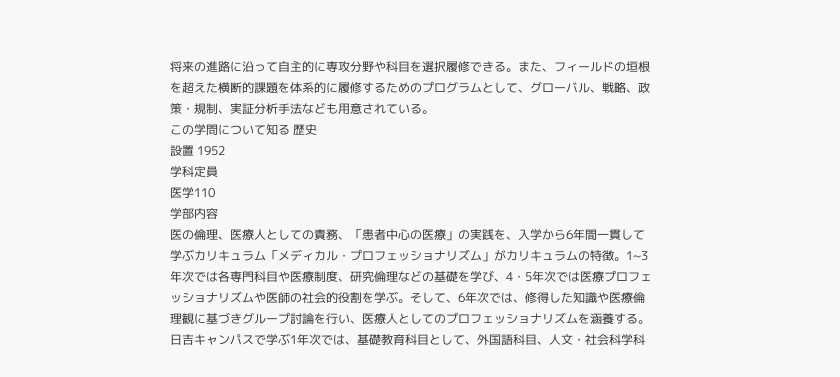将来の進路に沿って自主的に専攻分野や科目を選択履修できる。また、フィールドの垣根を超えた横断的課題を体系的に履修するためのプログラムとして、グローバル、戦略、政策・規制、実証分析手法なども用意されている。
この学問について知る 歴史
設置 1952
学科定員
医学110
学部内容
医の倫理、医療人としての責務、「患者中心の医療」の実践を、入学から6年間一貫して学ぶカリキュラム「メディカル・プロフェッショナリズム」がカリキュラムの特徴。1~3年次では各専門科目や医療制度、研究倫理などの基礎を学び、4・5年次では医療プロフェッショナリズムや医師の社会的役割を学ぶ。そして、6年次では、修得した知識や医療倫理観に基づきグループ討論を行い、医療人としてのプロフェッショナリズムを涵養する。
日吉キャンパスで学ぶ1年次では、基礎教育科目として、外国語科目、人文・社会科学科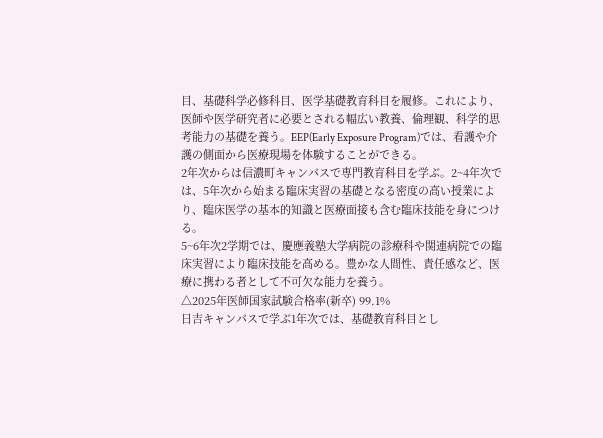目、基礎科学必修科目、医学基礎教育科目を履修。これにより、医師や医学研究者に必要とされる幅広い教養、倫理観、科学的思考能力の基礎を養う。EEP(Early Exposure Program)では、看護や介護の側面から医療現場を体験することができる。
2年次からは信濃町キャンパスで専門教育科目を学ぶ。2~4年次では、5年次から始まる臨床実習の基礎となる密度の高い授業により、臨床医学の基本的知識と医療面接も含む臨床技能を身につける。
5~6年次2学期では、慶應義塾大学病院の診療科や関連病院での臨床実習により臨床技能を高める。豊かな人間性、責任感など、医療に携わる者として不可欠な能力を養う。
△2025年医師国家試験合格率(新卒) 99.1%
日吉キャンパスで学ぶ1年次では、基礎教育科目とし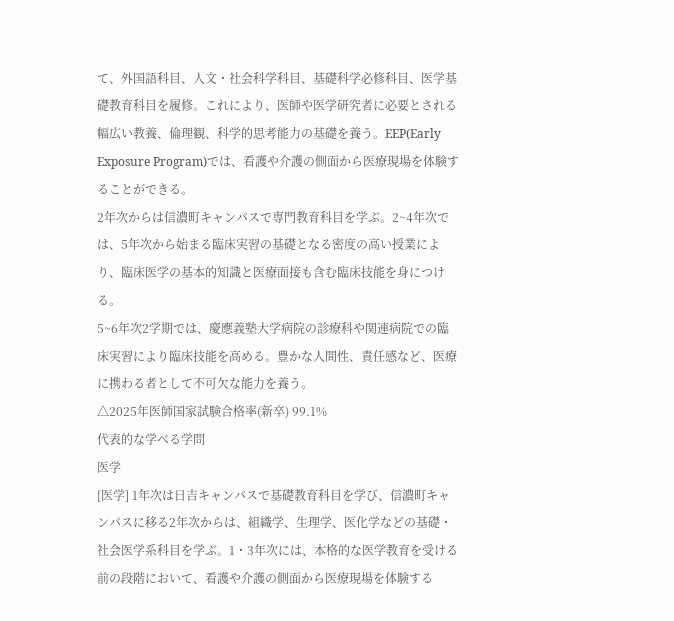て、外国語科目、人文・社会科学科目、基礎科学必修科目、医学基礎教育科目を履修。これにより、医師や医学研究者に必要とされる幅広い教養、倫理観、科学的思考能力の基礎を養う。EEP(Early Exposure Program)では、看護や介護の側面から医療現場を体験することができる。
2年次からは信濃町キャンパスで専門教育科目を学ぶ。2~4年次では、5年次から始まる臨床実習の基礎となる密度の高い授業により、臨床医学の基本的知識と医療面接も含む臨床技能を身につける。
5~6年次2学期では、慶應義塾大学病院の診療科や関連病院での臨床実習により臨床技能を高める。豊かな人間性、責任感など、医療に携わる者として不可欠な能力を養う。
△2025年医師国家試験合格率(新卒) 99.1%
代表的な学べる学問
医学
[医学] 1年次は日吉キャンパスで基礎教育科目を学び、信濃町キャンパスに移る2年次からは、組織学、生理学、医化学などの基礎・社会医学系科目を学ぶ。1・3年次には、本格的な医学教育を受ける前の段階において、看護や介護の側面から医療現場を体験する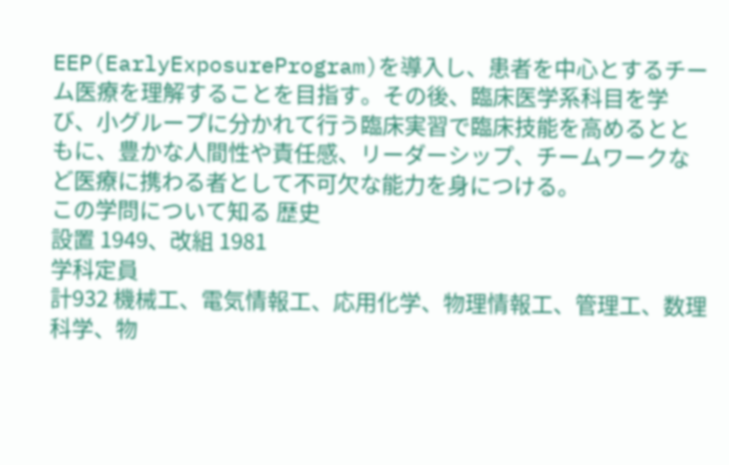EEP(EarlyExposureProgram)を導入し、患者を中心とするチーム医療を理解することを目指す。その後、臨床医学系科目を学び、小グループに分かれて行う臨床実習で臨床技能を高めるとともに、豊かな人間性や責任感、リーダーシップ、チームワークなど医療に携わる者として不可欠な能力を身につける。
この学問について知る 歴史
設置 1949、改組 1981
学科定員
計932 機械工、電気情報工、応用化学、物理情報工、管理工、数理科学、物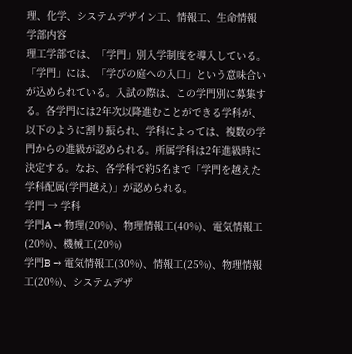理、化学、システムデザイン工、情報工、生命情報
学部内容
理工学部では、「学門」別入学制度を導入している。「学門」には、「学びの庭への入口」という意味合いが込められている。入試の際は、この学門別に募集する。各学門には2年次以降進むことができる学科が、以下のように割り振られ、学科によっては、複数の学門からの進級が認められる。所属学科は2年進級時に決定する。なお、各学科で約5名まで「学門を越えた学科配属(学門越え)」が認められる。
学門 → 学科
学門A → 物理(20%)、物理情報工(40%)、電気情報工(20%)、機械工(20%)
学門B → 電気情報工(30%)、情報工(25%)、物理情報工(20%)、システムデザ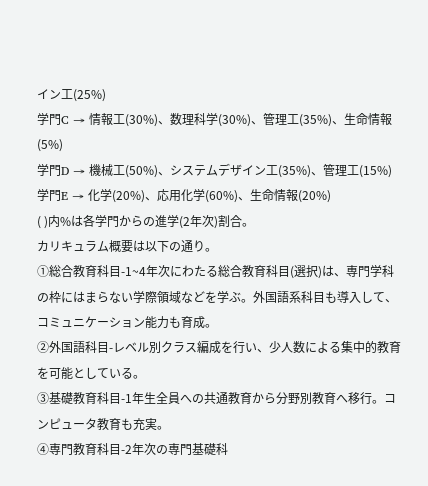イン工(25%)
学門C → 情報工(30%)、数理科学(30%)、管理工(35%)、生命情報(5%)
学門D → 機械工(50%)、システムデザイン工(35%)、管理工(15%)
学門E → 化学(20%)、応用化学(60%)、生命情報(20%)
( )内%は各学門からの進学(2年次)割合。
カリキュラム概要は以下の通り。
①総合教育科目-1~4年次にわたる総合教育科目(選択)は、専門学科の枠にはまらない学際領域などを学ぶ。外国語系科目も導入して、コミュニケーション能力も育成。
②外国語科目-レベル別クラス編成を行い、少人数による集中的教育を可能としている。
③基礎教育科目-1年生全員への共通教育から分野別教育へ移行。コンピュータ教育も充実。
④専門教育科目-2年次の専門基礎科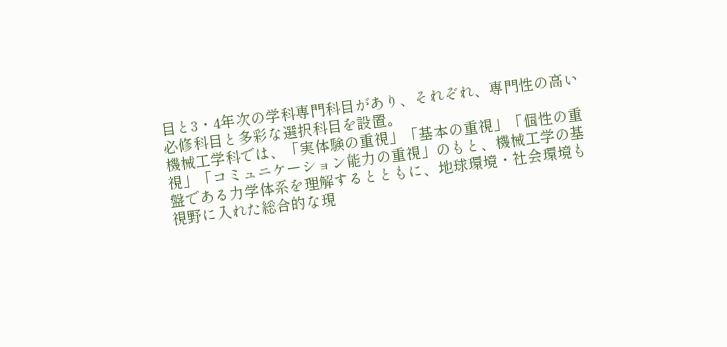目と3・4年次の学科専門科目があり、それぞれ、専門性の高い必修科目と多彩な選択科目を設置。
機械工学科では、「実体験の重視」「基本の重視」「個性の重視」「コミュニケーション能力の重視」のもと、機械工学の基盤である力学体系を理解するとともに、地球環境・社会環境も視野に入れた総合的な現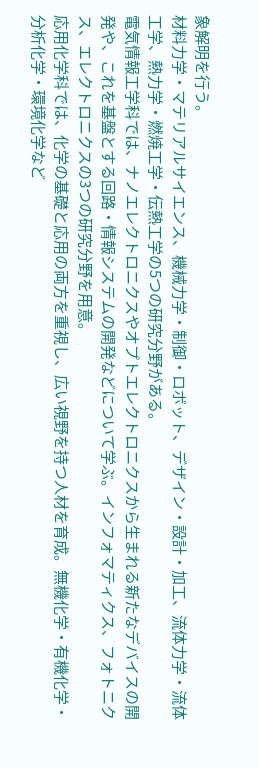象解明を行う。
材料力学・マテリアルサイエンス、機械力学・制御・ロボット、デザイン・設計・加工、流体力学・流体工学、熱力学・燃焼工学・伝熱工学の5つの研究分野がある。
電気情報工学科では、ナノエレクトロニクスやオプトエレクトロニクスから生まれる新たなデバイスの開発や、これを基盤とする回路・情報システムの開発などについて学ぶ。インフォマティクス、フォトニクス、エレクトロニクスの3つの研究分野を用意。
応用化学科では、化学の基礎と応用の両方を重視し、広い視野を持つ人材を育成。無機化学・有機化学・分析化学・環境化学など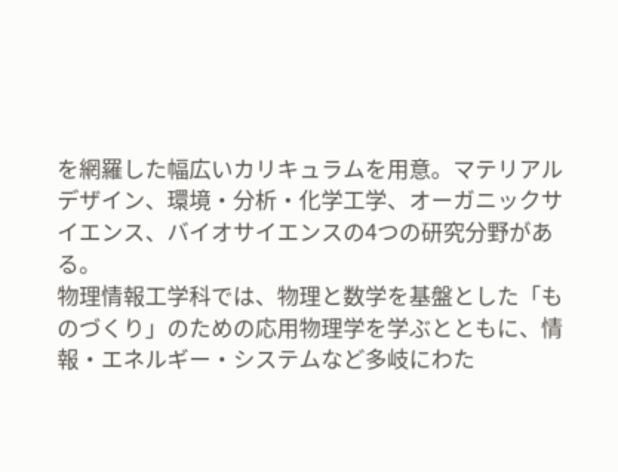を網羅した幅広いカリキュラムを用意。マテリアルデザイン、環境・分析・化学工学、オーガニックサイエンス、バイオサイエンスの4つの研究分野がある。
物理情報工学科では、物理と数学を基盤とした「ものづくり」のための応用物理学を学ぶとともに、情報・エネルギー・システムなど多岐にわた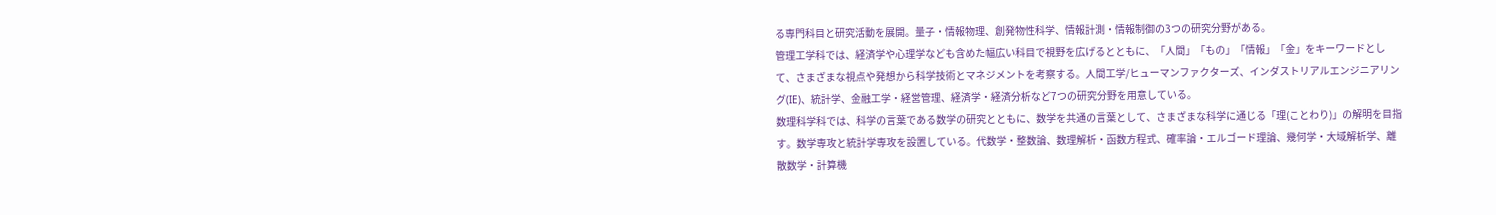る専門科目と研究活動を展開。量子・情報物理、創発物性科学、情報計測・情報制御の3つの研究分野がある。
管理工学科では、経済学や心理学なども含めた幅広い科目で視野を広げるとともに、「人間」「もの」「情報」「金」をキーワードとして、さまざまな視点や発想から科学技術とマネジメントを考察する。人間工学/ヒューマンファクターズ、インダストリアルエンジニアリング(IE)、統計学、金融工学・経営管理、経済学・経済分析など7つの研究分野を用意している。
数理科学科では、科学の言葉である数学の研究とともに、数学を共通の言葉として、さまざまな科学に通じる「理(ことわり)」の解明を目指す。数学専攻と統計学専攻を設置している。代数学・整数論、数理解析・函数方程式、確率論・エルゴード理論、幾何学・大域解析学、離散数学・計算機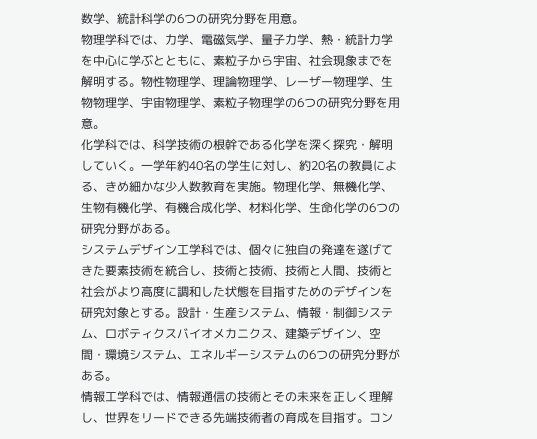数学、統計科学の6つの研究分野を用意。
物理学科では、力学、電磁気学、量子力学、熱・統計力学を中心に学ぶとともに、素粒子から宇宙、社会現象までを解明する。物性物理学、理論物理学、レーザー物理学、生物物理学、宇宙物理学、素粒子物理学の6つの研究分野を用意。
化学科では、科学技術の根幹である化学を深く探究・解明していく。一学年約40名の学生に対し、約20名の教員による、きめ細かな少人数教育を実施。物理化学、無機化学、生物有機化学、有機合成化学、材料化学、生命化学の6つの研究分野がある。
システムデザイン工学科では、個々に独自の発達を遂げてきた要素技術を統合し、技術と技術、技術と人間、技術と社会がより高度に調和した状態を目指すためのデザインを研究対象とする。設計・生産システム、情報・制御システム、ロボティクスバイオメカニクス、建築デザイン、空間・環境システム、エネルギーシステムの6つの研究分野がある。
情報工学科では、情報通信の技術とその未来を正しく理解し、世界をリードできる先端技術者の育成を目指す。コン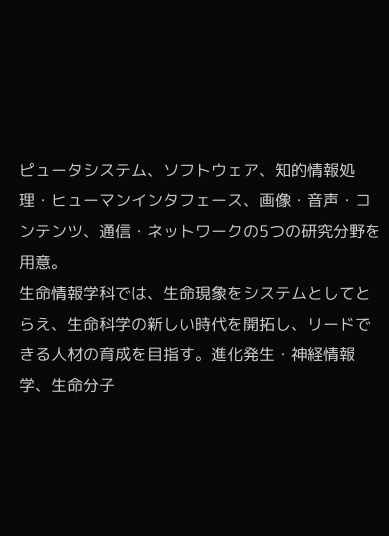ピュータシステム、ソフトウェア、知的情報処理・ヒューマンインタフェース、画像・音声・コンテンツ、通信・ネットワークの5つの研究分野を用意。
生命情報学科では、生命現象をシステムとしてとらえ、生命科学の新しい時代を開拓し、リードできる人材の育成を目指す。進化発生・神経情報学、生命分子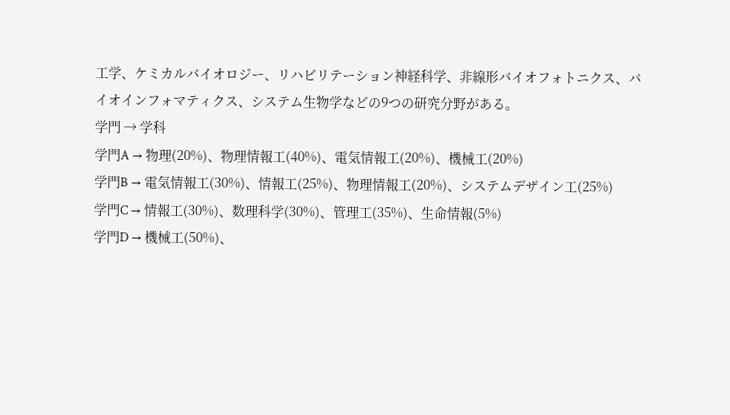工学、ケミカルバイオロジー、リハビリテーション神経科学、非線形バイオフォトニクス、バイオインフォマティクス、システム生物学などの9つの研究分野がある。
学門 → 学科
学門A → 物理(20%)、物理情報工(40%)、電気情報工(20%)、機械工(20%)
学門B → 電気情報工(30%)、情報工(25%)、物理情報工(20%)、システムデザイン工(25%)
学門C → 情報工(30%)、数理科学(30%)、管理工(35%)、生命情報(5%)
学門D → 機械工(50%)、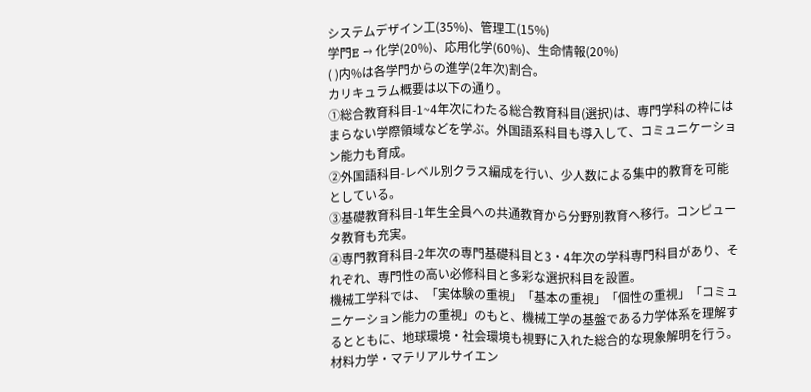システムデザイン工(35%)、管理工(15%)
学門E → 化学(20%)、応用化学(60%)、生命情報(20%)
( )内%は各学門からの進学(2年次)割合。
カリキュラム概要は以下の通り。
①総合教育科目-1~4年次にわたる総合教育科目(選択)は、専門学科の枠にはまらない学際領域などを学ぶ。外国語系科目も導入して、コミュニケーション能力も育成。
②外国語科目-レベル別クラス編成を行い、少人数による集中的教育を可能としている。
③基礎教育科目-1年生全員への共通教育から分野別教育へ移行。コンピュータ教育も充実。
④専門教育科目-2年次の専門基礎科目と3・4年次の学科専門科目があり、それぞれ、専門性の高い必修科目と多彩な選択科目を設置。
機械工学科では、「実体験の重視」「基本の重視」「個性の重視」「コミュニケーション能力の重視」のもと、機械工学の基盤である力学体系を理解するとともに、地球環境・社会環境も視野に入れた総合的な現象解明を行う。
材料力学・マテリアルサイエン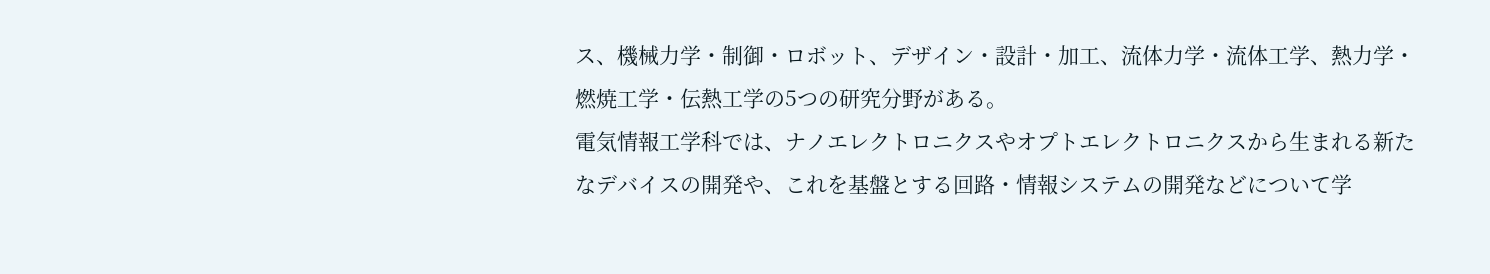ス、機械力学・制御・ロボット、デザイン・設計・加工、流体力学・流体工学、熱力学・燃焼工学・伝熱工学の5つの研究分野がある。
電気情報工学科では、ナノエレクトロニクスやオプトエレクトロニクスから生まれる新たなデバイスの開発や、これを基盤とする回路・情報システムの開発などについて学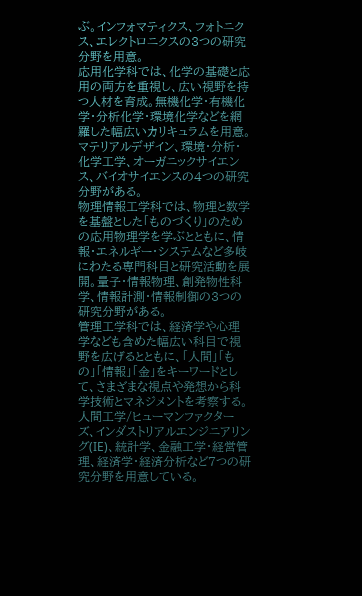ぶ。インフォマティクス、フォトニクス、エレクトロニクスの3つの研究分野を用意。
応用化学科では、化学の基礎と応用の両方を重視し、広い視野を持つ人材を育成。無機化学・有機化学・分析化学・環境化学などを網羅した幅広いカリキュラムを用意。マテリアルデザイン、環境・分析・化学工学、オーガニックサイエンス、バイオサイエンスの4つの研究分野がある。
物理情報工学科では、物理と数学を基盤とした「ものづくり」のための応用物理学を学ぶとともに、情報・エネルギー・システムなど多岐にわたる専門科目と研究活動を展開。量子・情報物理、創発物性科学、情報計測・情報制御の3つの研究分野がある。
管理工学科では、経済学や心理学なども含めた幅広い科目で視野を広げるとともに、「人間」「もの」「情報」「金」をキーワードとして、さまざまな視点や発想から科学技術とマネジメントを考察する。人間工学/ヒューマンファクターズ、インダストリアルエンジニアリング(IE)、統計学、金融工学・経営管理、経済学・経済分析など7つの研究分野を用意している。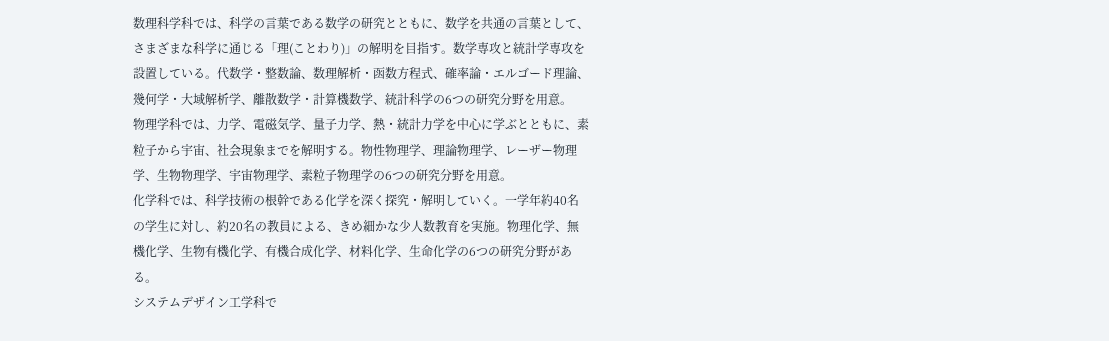数理科学科では、科学の言葉である数学の研究とともに、数学を共通の言葉として、さまざまな科学に通じる「理(ことわり)」の解明を目指す。数学専攻と統計学専攻を設置している。代数学・整数論、数理解析・函数方程式、確率論・エルゴード理論、幾何学・大域解析学、離散数学・計算機数学、統計科学の6つの研究分野を用意。
物理学科では、力学、電磁気学、量子力学、熱・統計力学を中心に学ぶとともに、素粒子から宇宙、社会現象までを解明する。物性物理学、理論物理学、レーザー物理学、生物物理学、宇宙物理学、素粒子物理学の6つの研究分野を用意。
化学科では、科学技術の根幹である化学を深く探究・解明していく。一学年約40名の学生に対し、約20名の教員による、きめ細かな少人数教育を実施。物理化学、無機化学、生物有機化学、有機合成化学、材料化学、生命化学の6つの研究分野がある。
システムデザイン工学科で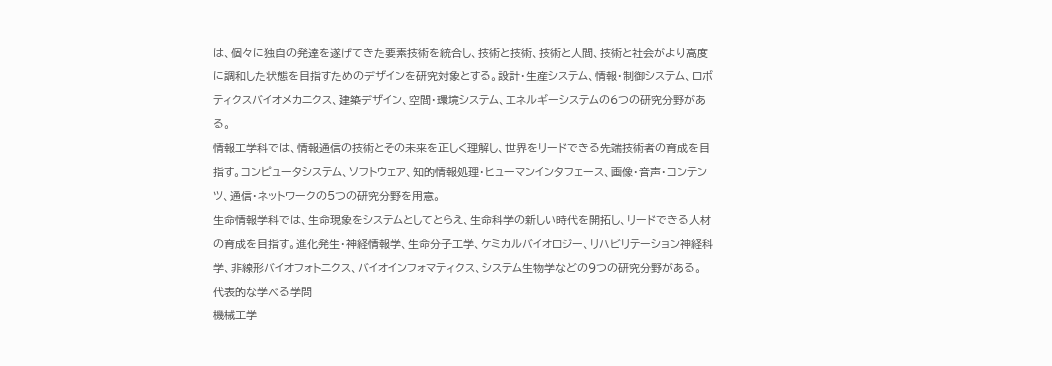は、個々に独自の発達を遂げてきた要素技術を統合し、技術と技術、技術と人間、技術と社会がより高度に調和した状態を目指すためのデザインを研究対象とする。設計・生産システム、情報・制御システム、ロボティクスバイオメカニクス、建築デザイン、空間・環境システム、エネルギーシステムの6つの研究分野がある。
情報工学科では、情報通信の技術とその未来を正しく理解し、世界をリードできる先端技術者の育成を目指す。コンピュータシステム、ソフトウェア、知的情報処理・ヒューマンインタフェース、画像・音声・コンテンツ、通信・ネットワークの5つの研究分野を用意。
生命情報学科では、生命現象をシステムとしてとらえ、生命科学の新しい時代を開拓し、リードできる人材の育成を目指す。進化発生・神経情報学、生命分子工学、ケミカルバイオロジー、リハビリテーション神経科学、非線形バイオフォトニクス、バイオインフォマティクス、システム生物学などの9つの研究分野がある。
代表的な学べる学問
機械工学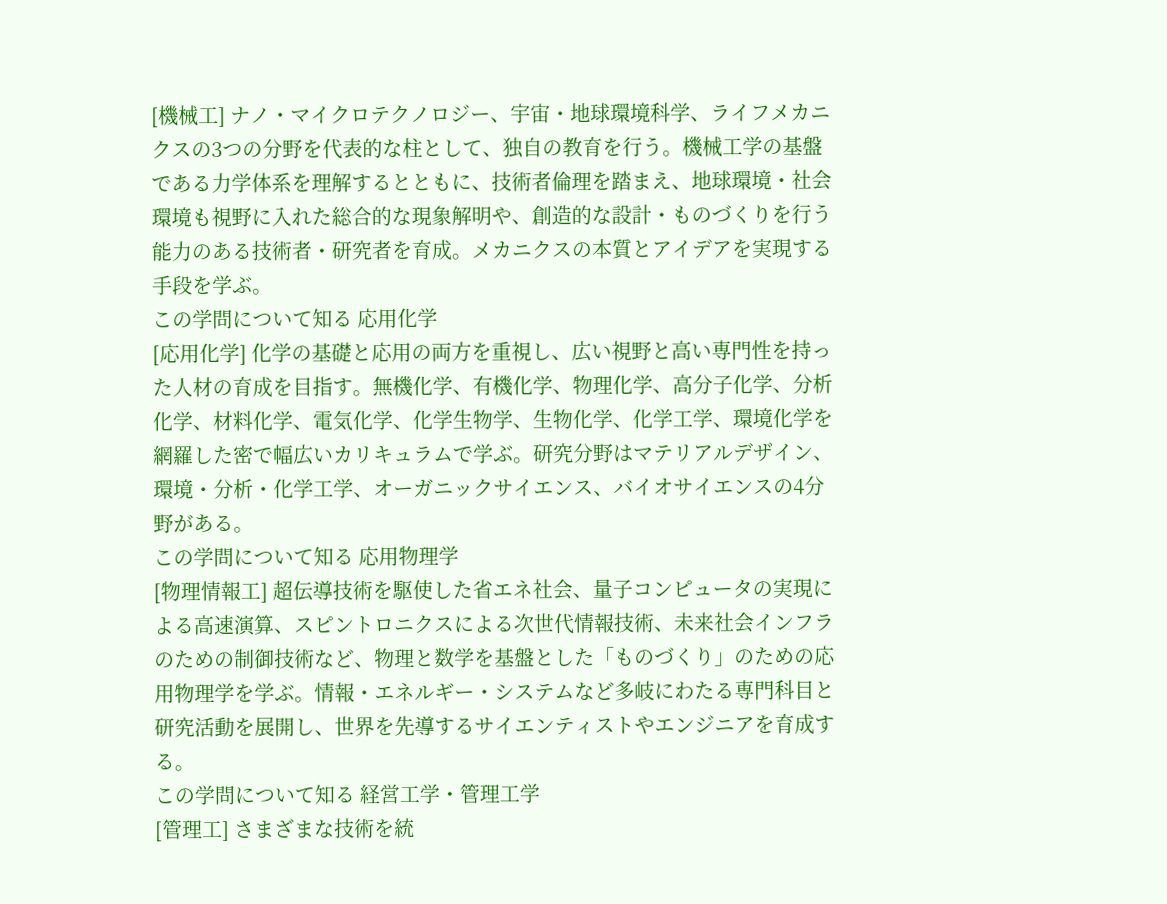[機械工] ナノ・マイクロテクノロジー、宇宙・地球環境科学、ライフメカニクスの3つの分野を代表的な柱として、独自の教育を行う。機械工学の基盤である力学体系を理解するとともに、技術者倫理を踏まえ、地球環境・社会環境も視野に入れた総合的な現象解明や、創造的な設計・ものづくりを行う能力のある技術者・研究者を育成。メカニクスの本質とアイデアを実現する手段を学ぶ。
この学問について知る 応用化学
[応用化学] 化学の基礎と応用の両方を重視し、広い視野と高い専門性を持った人材の育成を目指す。無機化学、有機化学、物理化学、高分子化学、分析化学、材料化学、電気化学、化学生物学、生物化学、化学工学、環境化学を網羅した密で幅広いカリキュラムで学ぶ。研究分野はマテリアルデザイン、環境・分析・化学工学、オーガニックサイエンス、バイオサイエンスの4分野がある。
この学問について知る 応用物理学
[物理情報工] 超伝導技術を駆使した省エネ社会、量子コンピュータの実現による高速演算、スピントロニクスによる次世代情報技術、未来社会インフラのための制御技術など、物理と数学を基盤とした「ものづくり」のための応用物理学を学ぶ。情報・エネルギー・システムなど多岐にわたる専門科目と研究活動を展開し、世界を先導するサイエンティストやエンジニアを育成する。
この学問について知る 経営工学・管理工学
[管理工] さまざまな技術を統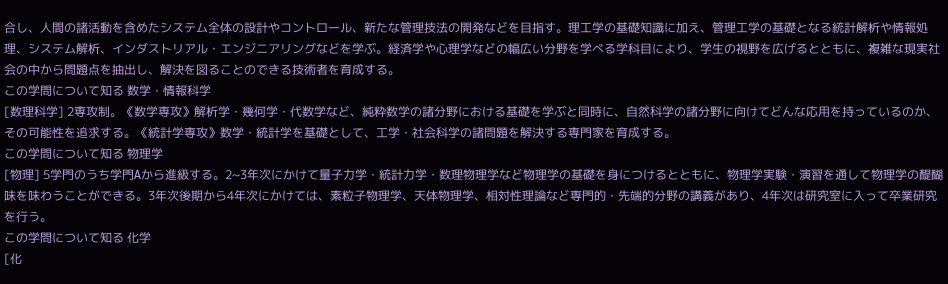合し、人間の諸活動を含めたシステム全体の設計やコントロール、新たな管理技法の開発などを目指す。理工学の基礎知識に加え、管理工学の基礎となる統計解析や情報処理、システム解析、インダストリアル・エンジニアリングなどを学ぶ。経済学や心理学などの幅広い分野を学べる学科目により、学生の視野を広げるとともに、複雑な現実社会の中から問題点を抽出し、解決を図ることのできる技術者を育成する。
この学問について知る 数学・情報科学
[数理科学] 2専攻制。《数学専攻》解析学・幾何学・代数学など、純粋数学の諸分野における基礎を学ぶと同時に、自然科学の諸分野に向けてどんな応用を持っているのか、その可能性を追求する。《統計学専攻》数学・統計学を基礎として、工学・社会科学の諸問題を解決する専門家を育成する。
この学問について知る 物理学
[物理] 5学門のうち学門Aから進級する。2~3年次にかけて量子力学・統計力学・数理物理学など物理学の基礎を身につけるとともに、物理学実験・演習を通して物理学の醍醐味を味わうことができる。3年次後期から4年次にかけては、素粒子物理学、天体物理学、相対性理論など専門的・先端的分野の講義があり、4年次は研究室に入って卒業研究を行う。
この学問について知る 化学
[化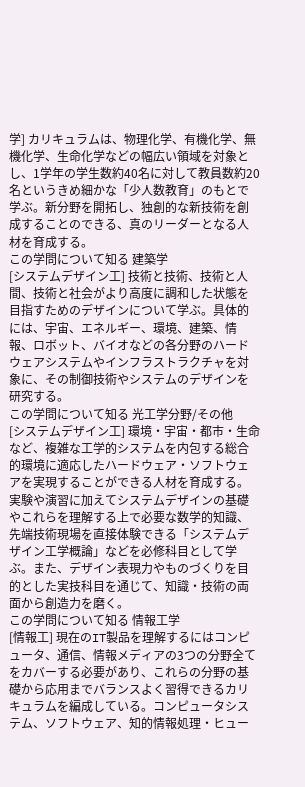学] カリキュラムは、物理化学、有機化学、無機化学、生命化学などの幅広い領域を対象とし、1学年の学生数約40名に対して教員数約20名というきめ細かな「少人数教育」のもとで学ぶ。新分野を開拓し、独創的な新技術を創成することのできる、真のリーダーとなる人材を育成する。
この学問について知る 建築学
[システムデザイン工] 技術と技術、技術と人間、技術と社会がより高度に調和した状態を目指すためのデザインについて学ぶ。具体的には、宇宙、エネルギー、環境、建築、情報、ロボット、バイオなどの各分野のハードウェアシステムやインフラストラクチャを対象に、その制御技術やシステムのデザインを研究する。
この学問について知る 光工学分野/その他
[システムデザイン工] 環境・宇宙・都市・生命など、複雑な工学的システムを内包する総合的環境に適応したハードウェア・ソフトウェアを実現することができる人材を育成する。実験や演習に加えてシステムデザインの基礎やこれらを理解する上で必要な数学的知識、先端技術現場を直接体験できる「システムデザイン工学概論」などを必修科目として学ぶ。また、デザイン表現力やものづくりを目的とした実技科目を通じて、知識・技術の両面から創造力を磨く。
この学問について知る 情報工学
[情報工] 現在のIT製品を理解するにはコンピュータ、通信、情報メディアの3つの分野全てをカバーする必要があり、これらの分野の基礎から応用までバランスよく習得できるカリキュラムを編成している。コンピュータシステム、ソフトウェア、知的情報処理・ヒュー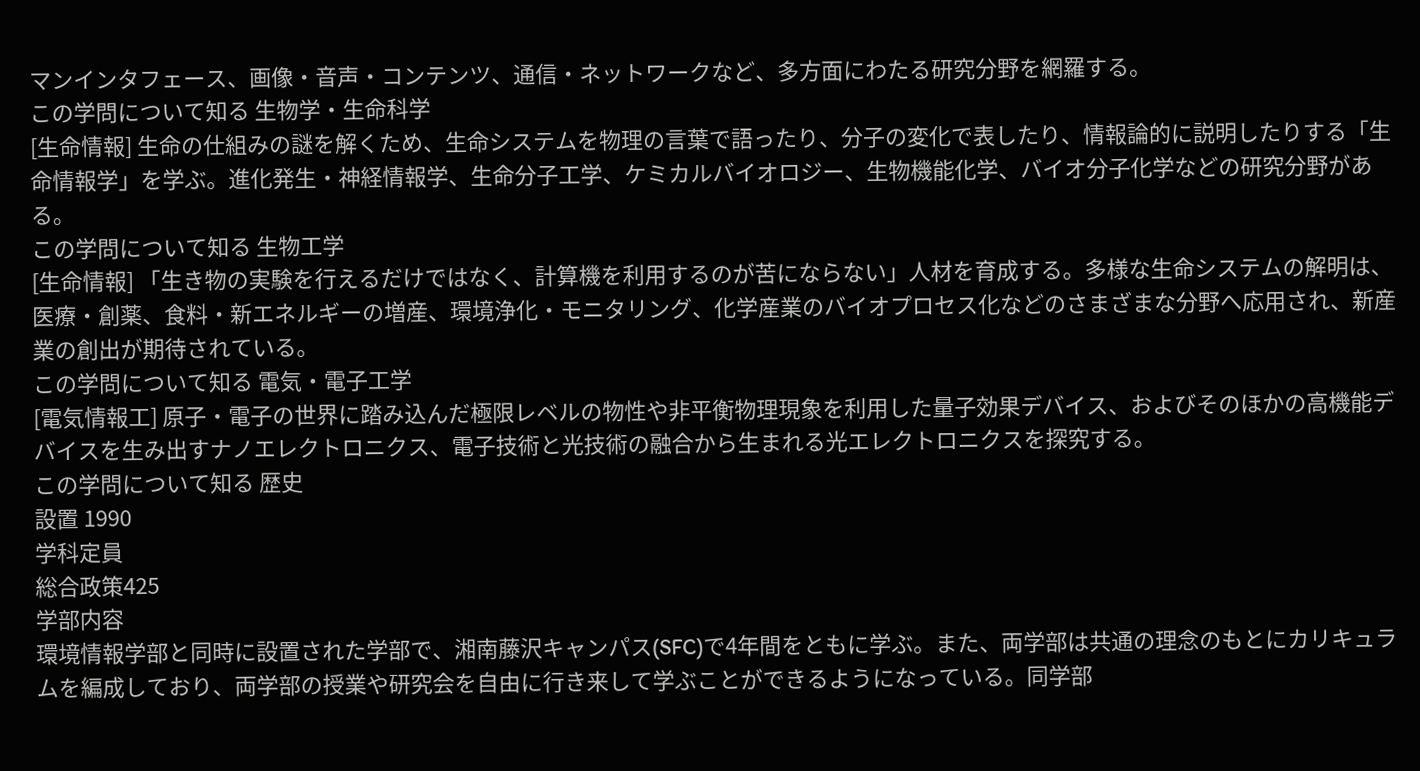マンインタフェース、画像・音声・コンテンツ、通信・ネットワークなど、多方面にわたる研究分野を網羅する。
この学問について知る 生物学・生命科学
[生命情報] 生命の仕組みの謎を解くため、生命システムを物理の言葉で語ったり、分子の変化で表したり、情報論的に説明したりする「生命情報学」を学ぶ。進化発生・神経情報学、生命分子工学、ケミカルバイオロジー、生物機能化学、バイオ分子化学などの研究分野がある。
この学問について知る 生物工学
[生命情報] 「生き物の実験を行えるだけではなく、計算機を利用するのが苦にならない」人材を育成する。多様な生命システムの解明は、医療・創薬、食料・新エネルギーの増産、環境浄化・モニタリング、化学産業のバイオプロセス化などのさまざまな分野へ応用され、新産業の創出が期待されている。
この学問について知る 電気・電子工学
[電気情報工] 原子・電子の世界に踏み込んだ極限レベルの物性や非平衡物理現象を利用した量子効果デバイス、およびそのほかの高機能デバイスを生み出すナノエレクトロニクス、電子技術と光技術の融合から生まれる光エレクトロニクスを探究する。
この学問について知る 歴史
設置 1990
学科定員
総合政策425
学部内容
環境情報学部と同時に設置された学部で、湘南藤沢キャンパス(SFC)で4年間をともに学ぶ。また、両学部は共通の理念のもとにカリキュラムを編成しており、両学部の授業や研究会を自由に行き来して学ぶことができるようになっている。同学部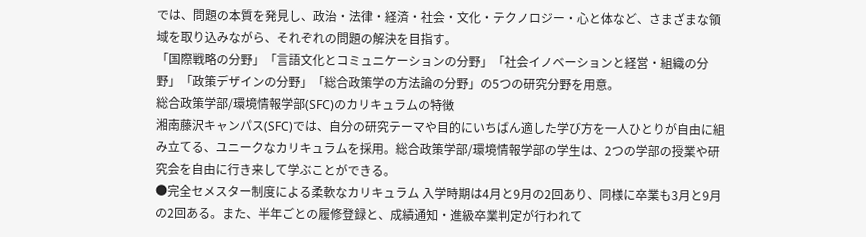では、問題の本質を発見し、政治・法律・経済・社会・文化・テクノロジー・心と体など、さまざまな領域を取り込みながら、それぞれの問題の解決を目指す。
「国際戦略の分野」「言語文化とコミュニケーションの分野」「社会イノベーションと経営・組織の分野」「政策デザインの分野」「総合政策学の方法論の分野」の5つの研究分野を用意。
総合政策学部/環境情報学部(SFC)のカリキュラムの特徴
湘南藤沢キャンパス(SFC)では、自分の研究テーマや目的にいちばん適した学び方を一人ひとりが自由に組み立てる、ユニークなカリキュラムを採用。総合政策学部/環境情報学部の学生は、2つの学部の授業や研究会を自由に行き来して学ぶことができる。
●完全セメスター制度による柔軟なカリキュラム 入学時期は4月と9月の2回あり、同様に卒業も3月と9月の2回ある。また、半年ごとの履修登録と、成績通知・進級卒業判定が行われて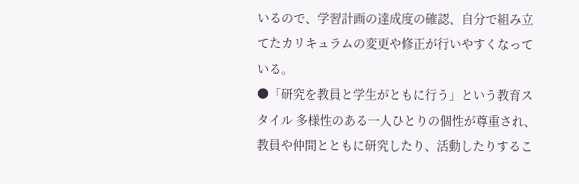いるので、学習計画の達成度の確認、自分で組み立てたカリキュラムの変更や修正が行いやすくなっている。
●「研究を教員と学生がともに行う」という教育スタイル 多様性のある一人ひとりの個性が尊重され、教員や仲間とともに研究したり、活動したりするこ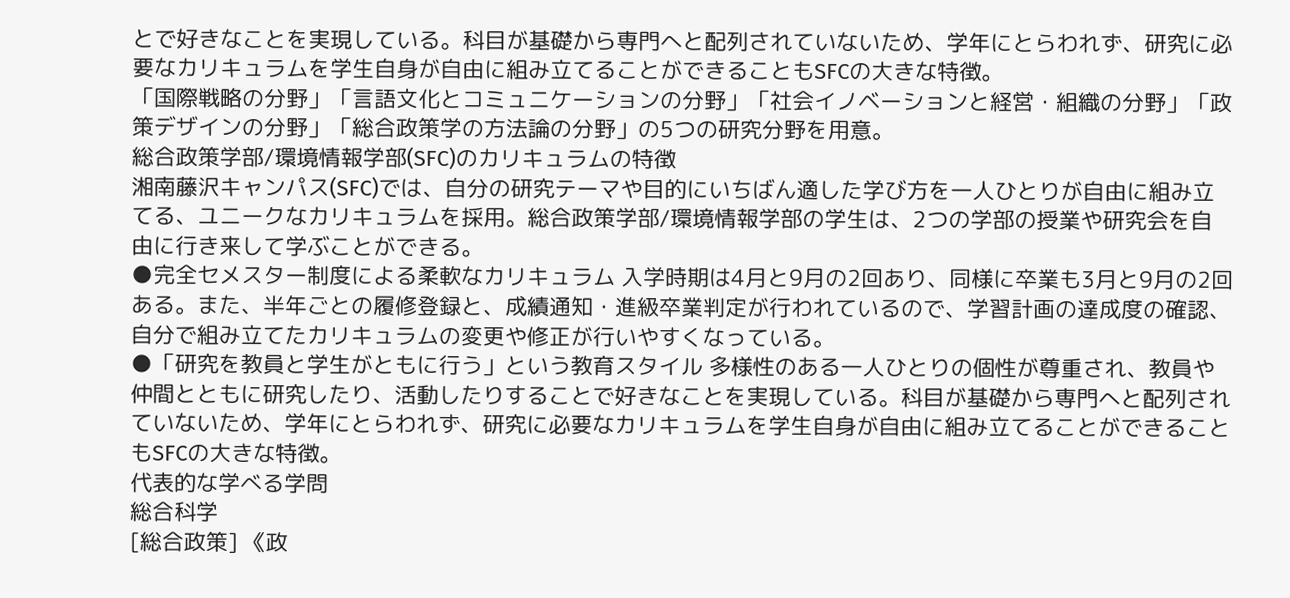とで好きなことを実現している。科目が基礎から専門へと配列されていないため、学年にとらわれず、研究に必要なカリキュラムを学生自身が自由に組み立てることができることもSFCの大きな特徴。
「国際戦略の分野」「言語文化とコミュニケーションの分野」「社会イノベーションと経営・組織の分野」「政策デザインの分野」「総合政策学の方法論の分野」の5つの研究分野を用意。
総合政策学部/環境情報学部(SFC)のカリキュラムの特徴
湘南藤沢キャンパス(SFC)では、自分の研究テーマや目的にいちばん適した学び方を一人ひとりが自由に組み立てる、ユニークなカリキュラムを採用。総合政策学部/環境情報学部の学生は、2つの学部の授業や研究会を自由に行き来して学ぶことができる。
●完全セメスター制度による柔軟なカリキュラム 入学時期は4月と9月の2回あり、同様に卒業も3月と9月の2回ある。また、半年ごとの履修登録と、成績通知・進級卒業判定が行われているので、学習計画の達成度の確認、自分で組み立てたカリキュラムの変更や修正が行いやすくなっている。
●「研究を教員と学生がともに行う」という教育スタイル 多様性のある一人ひとりの個性が尊重され、教員や仲間とともに研究したり、活動したりすることで好きなことを実現している。科目が基礎から専門へと配列されていないため、学年にとらわれず、研究に必要なカリキュラムを学生自身が自由に組み立てることができることもSFCの大きな特徴。
代表的な学べる学問
総合科学
[総合政策] 《政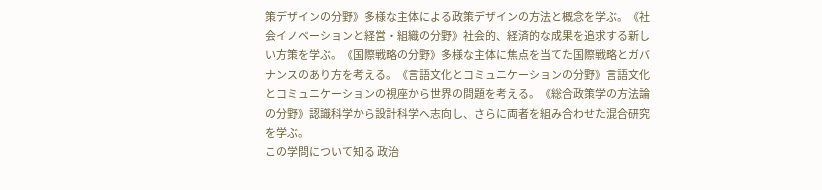策デザインの分野》多様な主体による政策デザインの方法と概念を学ぶ。《社会イノベーションと経営・組織の分野》社会的、経済的な成果を追求する新しい方策を学ぶ。《国際戦略の分野》多様な主体に焦点を当てた国際戦略とガバナンスのあり方を考える。《言語文化とコミュニケーションの分野》言語文化とコミュニケーションの視座から世界の問題を考える。《総合政策学の方法論の分野》認識科学から設計科学へ志向し、さらに両者を組み合わせた混合研究を学ぶ。
この学問について知る 政治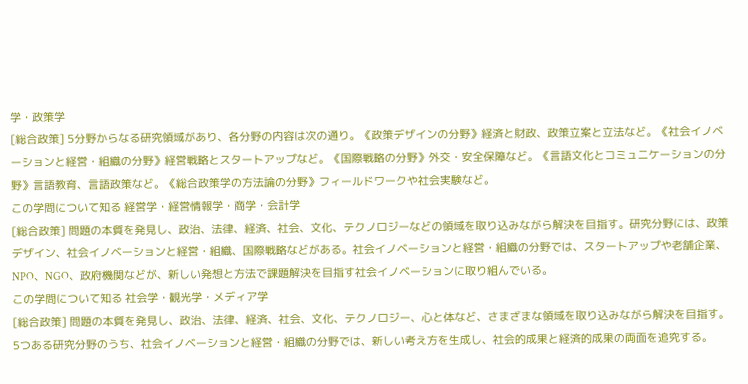学・政策学
[総合政策] 5分野からなる研究領域があり、各分野の内容は次の通り。《政策デザインの分野》経済と財政、政策立案と立法など。《社会イノベーションと経営・組織の分野》経営戦略とスタートアップなど。《国際戦略の分野》外交・安全保障など。《言語文化とコミュニケーションの分野》言語教育、言語政策など。《総合政策学の方法論の分野》フィールドワークや社会実験など。
この学問について知る 経営学・経営情報学・商学・会計学
[総合政策] 問題の本質を発見し、政治、法律、経済、社会、文化、テクノロジーなどの領域を取り込みながら解決を目指す。研究分野には、政策デザイン、社会イノベーションと経営・組織、国際戦略などがある。社会イノベーションと経営・組織の分野では、スタートアップや老舗企業、NPO、NGO、政府機関などが、新しい発想と方法で課題解決を目指す社会イノベーションに取り組んでいる。
この学問について知る 社会学・観光学・メディア学
[総合政策] 問題の本質を発見し、政治、法律、経済、社会、文化、テクノロジー、心と体など、さまざまな領域を取り込みながら解決を目指す。5つある研究分野のうち、社会イノベーションと経営・組織の分野では、新しい考え方を生成し、社会的成果と経済的成果の両面を追究する。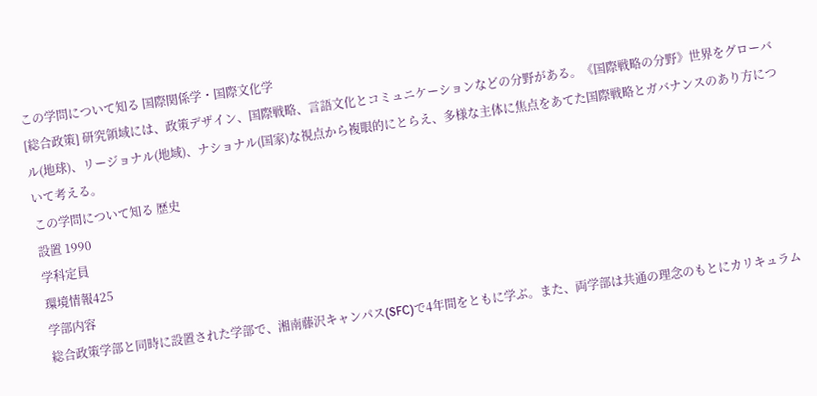この学問について知る 国際関係学・国際文化学
[総合政策] 研究領域には、政策デザイン、国際戦略、言語文化とコミュニケーションなどの分野がある。《国際戦略の分野》世界をグローバル(地球)、リージョナル(地域)、ナショナル(国家)な視点から複眼的にとらえ、多様な主体に焦点をあてた国際戦略とガバナンスのあり方について考える。
この学問について知る 歴史
設置 1990
学科定員
環境情報425
学部内容
総合政策学部と同時に設置された学部で、湘南藤沢キャンパス(SFC)で4年間をともに学ぶ。また、両学部は共通の理念のもとにカリキュラム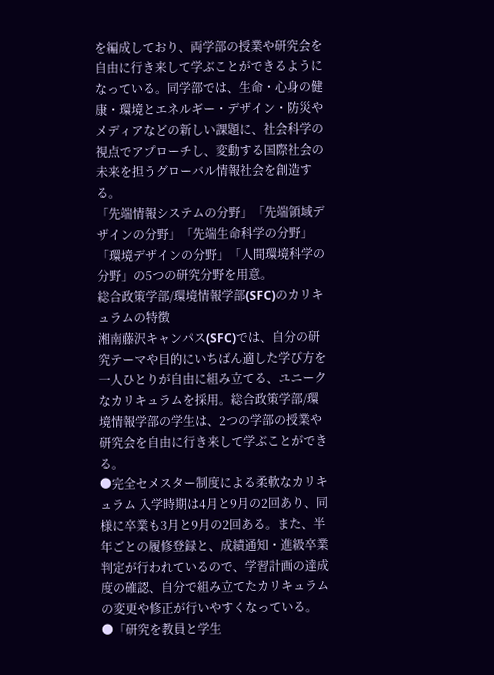を編成しており、両学部の授業や研究会を自由に行き来して学ぶことができるようになっている。同学部では、生命・心身の健康・環境とエネルギー・デザイン・防災やメディアなどの新しい課題に、社会科学の視点でアプローチし、変動する国際社会の未来を担うグローバル情報社会を創造する。
「先端情報システムの分野」「先端領域デザインの分野」「先端生命科学の分野」「環境デザインの分野」「人間環境科学の分野」の5つの研究分野を用意。
総合政策学部/環境情報学部(SFC)のカリキュラムの特徴
湘南藤沢キャンパス(SFC)では、自分の研究テーマや目的にいちばん適した学び方を一人ひとりが自由に組み立てる、ユニークなカリキュラムを採用。総合政策学部/環境情報学部の学生は、2つの学部の授業や研究会を自由に行き来して学ぶことができる。
●完全セメスター制度による柔軟なカリキュラム 入学時期は4月と9月の2回あり、同様に卒業も3月と9月の2回ある。また、半年ごとの履修登録と、成績通知・進級卒業判定が行われているので、学習計画の達成度の確認、自分で組み立てたカリキュラムの変更や修正が行いやすくなっている。
●「研究を教員と学生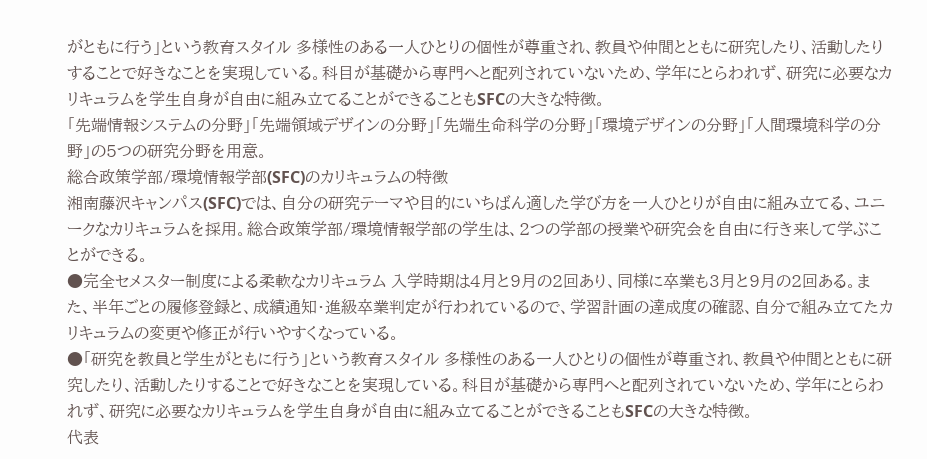がともに行う」という教育スタイル 多様性のある一人ひとりの個性が尊重され、教員や仲間とともに研究したり、活動したりすることで好きなことを実現している。科目が基礎から専門へと配列されていないため、学年にとらわれず、研究に必要なカリキュラムを学生自身が自由に組み立てることができることもSFCの大きな特徴。
「先端情報システムの分野」「先端領域デザインの分野」「先端生命科学の分野」「環境デザインの分野」「人間環境科学の分野」の5つの研究分野を用意。
総合政策学部/環境情報学部(SFC)のカリキュラムの特徴
湘南藤沢キャンパス(SFC)では、自分の研究テーマや目的にいちばん適した学び方を一人ひとりが自由に組み立てる、ユニークなカリキュラムを採用。総合政策学部/環境情報学部の学生は、2つの学部の授業や研究会を自由に行き来して学ぶことができる。
●完全セメスター制度による柔軟なカリキュラム 入学時期は4月と9月の2回あり、同様に卒業も3月と9月の2回ある。また、半年ごとの履修登録と、成績通知・進級卒業判定が行われているので、学習計画の達成度の確認、自分で組み立てたカリキュラムの変更や修正が行いやすくなっている。
●「研究を教員と学生がともに行う」という教育スタイル 多様性のある一人ひとりの個性が尊重され、教員や仲間とともに研究したり、活動したりすることで好きなことを実現している。科目が基礎から専門へと配列されていないため、学年にとらわれず、研究に必要なカリキュラムを学生自身が自由に組み立てることができることもSFCの大きな特徴。
代表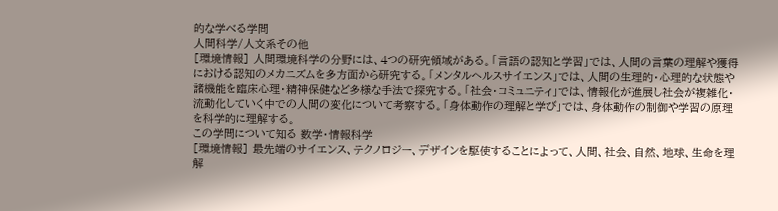的な学べる学問
人間科学/人文系その他
[環境情報] 人間環境科学の分野には、4つの研究領域がある。「言語の認知と学習」では、人間の言葉の理解や獲得における認知のメカニズムを多方面から研究する。「メンタルヘルスサイエンス」では、人間の生理的・心理的な状態や諸機能を臨床心理・精神保健など多様な手法で探究する。「社会・コミュニティ」では、情報化が進展し社会が複雑化・流動化していく中での人間の変化について考察する。「身体動作の理解と学び」では、身体動作の制御や学習の原理を科学的に理解する。
この学問について知る 数学・情報科学
[環境情報] 最先端のサイエンス、テクノロジー、デザインを駆使することによって、人間、社会、自然、地球、生命を理解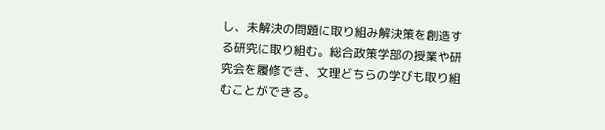し、未解決の問題に取り組み解決策を創造する研究に取り組む。総合政策学部の授業や研究会を履修でき、文理どちらの学びも取り組むことができる。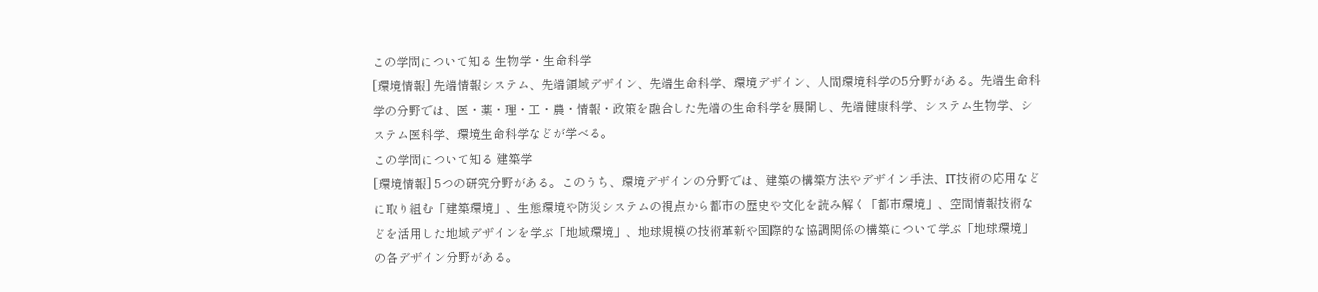この学問について知る 生物学・生命科学
[環境情報] 先端情報システム、先端領域デザイン、先端生命科学、環境デザイン、人間環境科学の5分野がある。先端生命科学の分野では、医・薬・理・工・農・情報・政策を融合した先端の生命科学を展開し、先端健康科学、システム生物学、システム医科学、環境生命科学などが学べる。
この学問について知る 建築学
[環境情報] 5つの研究分野がある。このうち、環境デザインの分野では、建築の構築方法やデザイン手法、IT技術の応用などに取り組む「建築環境」、生態環境や防災システムの視点から都市の歴史や文化を読み解く「都市環境」、空間情報技術などを活用した地域デザインを学ぶ「地域環境」、地球規模の技術革新や国際的な協調関係の構築について学ぶ「地球環境」の各デザイン分野がある。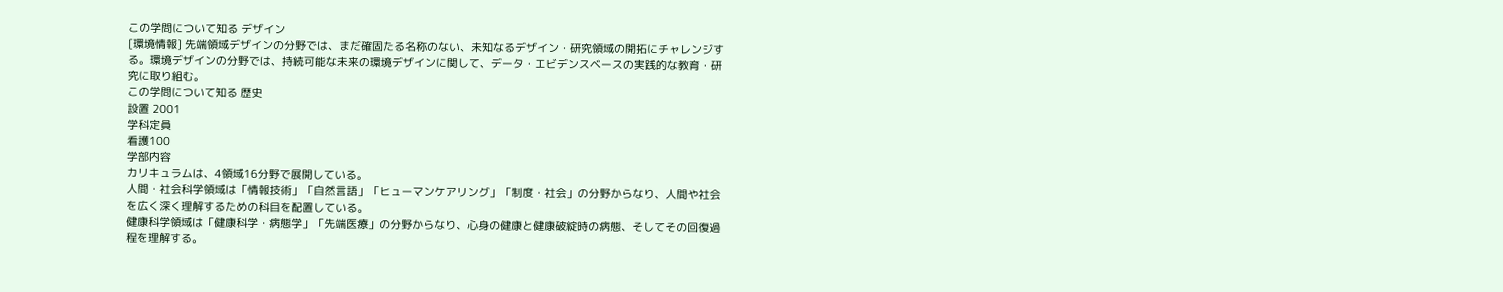この学問について知る デザイン
[環境情報] 先端領域デザインの分野では、まだ確固たる名称のない、未知なるデザイン・研究領域の開拓にチャレンジする。環境デザインの分野では、持続可能な未来の環境デザインに関して、データ・エビデンスベースの実践的な教育・研究に取り組む。
この学問について知る 歴史
設置 2001
学科定員
看護100
学部内容
カリキュラムは、4領域16分野で展開している。
人間・社会科学領域は「情報技術」「自然言語」「ヒューマンケアリング」「制度・社会」の分野からなり、人間や社会を広く深く理解するための科目を配置している。
健康科学領域は「健康科学・病態学」「先端医療」の分野からなり、心身の健康と健康破綻時の病態、そしてその回復過程を理解する。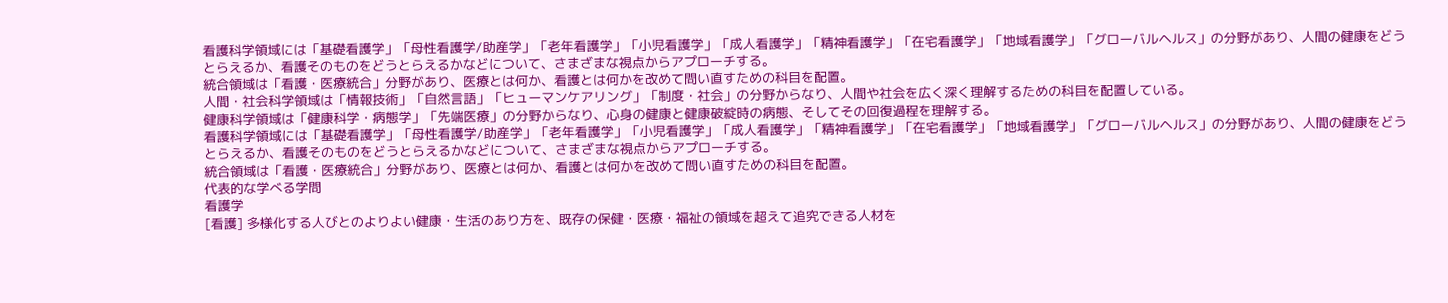看護科学領域には「基礎看護学」「母性看護学/助産学」「老年看護学」「小児看護学」「成人看護学」「精神看護学」「在宅看護学」「地域看護学」「グローバルヘルス」の分野があり、人間の健康をどうとらえるか、看護そのものをどうとらえるかなどについて、さまざまな視点からアプローチする。
統合領域は「看護・医療統合」分野があり、医療とは何か、看護とは何かを改めて問い直すための科目を配置。
人間・社会科学領域は「情報技術」「自然言語」「ヒューマンケアリング」「制度・社会」の分野からなり、人間や社会を広く深く理解するための科目を配置している。
健康科学領域は「健康科学・病態学」「先端医療」の分野からなり、心身の健康と健康破綻時の病態、そしてその回復過程を理解する。
看護科学領域には「基礎看護学」「母性看護学/助産学」「老年看護学」「小児看護学」「成人看護学」「精神看護学」「在宅看護学」「地域看護学」「グローバルヘルス」の分野があり、人間の健康をどうとらえるか、看護そのものをどうとらえるかなどについて、さまざまな視点からアプローチする。
統合領域は「看護・医療統合」分野があり、医療とは何か、看護とは何かを改めて問い直すための科目を配置。
代表的な学べる学問
看護学
[看護] 多様化する人びとのよりよい健康・生活のあり方を、既存の保健・医療・福祉の領域を超えて追究できる人材を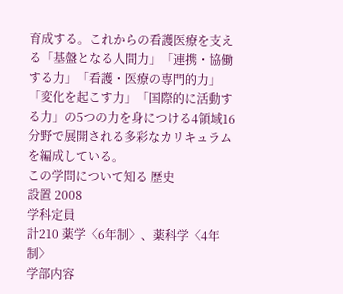育成する。これからの看護医療を支える「基盤となる人間力」「連携・協働する力」「看護・医療の専門的力」「変化を起こす力」「国際的に活動する力」の5つの力を身につける4領域16分野で展開される多彩なカリキュラムを編成している。
この学問について知る 歴史
設置 2008
学科定員
計210 薬学〈6年制〉、薬科学〈4年制〉
学部内容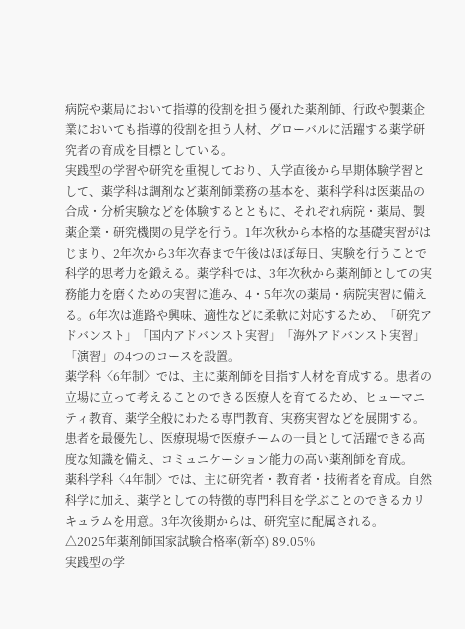病院や薬局において指導的役割を担う優れた薬剤師、行政や製薬企業においても指導的役割を担う人材、グローバルに活躍する薬学研究者の育成を目標としている。
実践型の学習や研究を重視しており、入学直後から早期体験学習として、薬学科は調剤など薬剤師業務の基本を、薬科学科は医薬品の合成・分析実験などを体験するとともに、それぞれ病院・薬局、製薬企業・研究機関の見学を行う。1年次秋から本格的な基礎実習がはじまり、2年次から3年次春まで午後はほぼ毎日、実験を行うことで科学的思考力を鍛える。薬学科では、3年次秋から薬剤師としての実務能力を磨くための実習に進み、4・5年次の薬局・病院実習に備える。6年次は進路や興味、適性などに柔軟に対応するため、「研究アドバンスト」「国内アドバンスト実習」「海外アドバンスト実習」「演習」の4つのコースを設置。
薬学科〈6年制〉では、主に薬剤師を目指す人材を育成する。患者の立場に立って考えることのできる医療人を育てるため、ヒューマニティ教育、薬学全般にわたる専門教育、実務実習などを展開する。患者を最優先し、医療現場で医療チームの一員として活躍できる高度な知識を備え、コミュニケーション能力の高い薬剤師を育成。
薬科学科〈4年制〉では、主に研究者・教育者・技術者を育成。自然科学に加え、薬学としての特徴的専門科目を学ぶことのできるカリキュラムを用意。3年次後期からは、研究室に配属される。
△2025年薬剤師国家試験合格率(新卒) 89.05%
実践型の学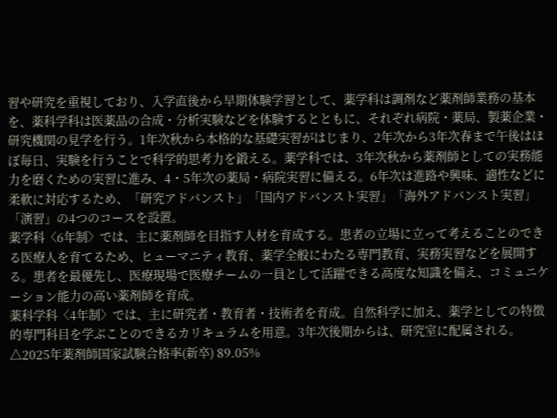習や研究を重視しており、入学直後から早期体験学習として、薬学科は調剤など薬剤師業務の基本を、薬科学科は医薬品の合成・分析実験などを体験するとともに、それぞれ病院・薬局、製薬企業・研究機関の見学を行う。1年次秋から本格的な基礎実習がはじまり、2年次から3年次春まで午後はほぼ毎日、実験を行うことで科学的思考力を鍛える。薬学科では、3年次秋から薬剤師としての実務能力を磨くための実習に進み、4・5年次の薬局・病院実習に備える。6年次は進路や興味、適性などに柔軟に対応するため、「研究アドバンスト」「国内アドバンスト実習」「海外アドバンスト実習」「演習」の4つのコースを設置。
薬学科〈6年制〉では、主に薬剤師を目指す人材を育成する。患者の立場に立って考えることのできる医療人を育てるため、ヒューマニティ教育、薬学全般にわたる専門教育、実務実習などを展開する。患者を最優先し、医療現場で医療チームの一員として活躍できる高度な知識を備え、コミュニケーション能力の高い薬剤師を育成。
薬科学科〈4年制〉では、主に研究者・教育者・技術者を育成。自然科学に加え、薬学としての特徴的専門科目を学ぶことのできるカリキュラムを用意。3年次後期からは、研究室に配属される。
△2025年薬剤師国家試験合格率(新卒) 89.05%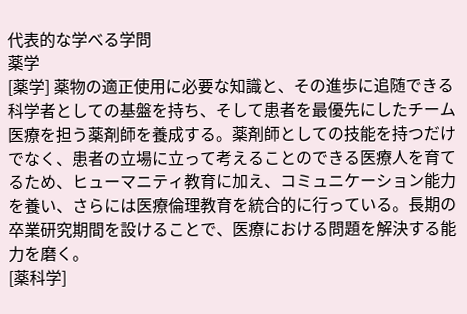代表的な学べる学問
薬学
[薬学] 薬物の適正使用に必要な知識と、その進歩に追随できる科学者としての基盤を持ち、そして患者を最優先にしたチーム医療を担う薬剤師を養成する。薬剤師としての技能を持つだけでなく、患者の立場に立って考えることのできる医療人を育てるため、ヒューマニティ教育に加え、コミュニケーション能力を養い、さらには医療倫理教育を統合的に行っている。長期の卒業研究期間を設けることで、医療における問題を解決する能力を磨く。
[薬科学]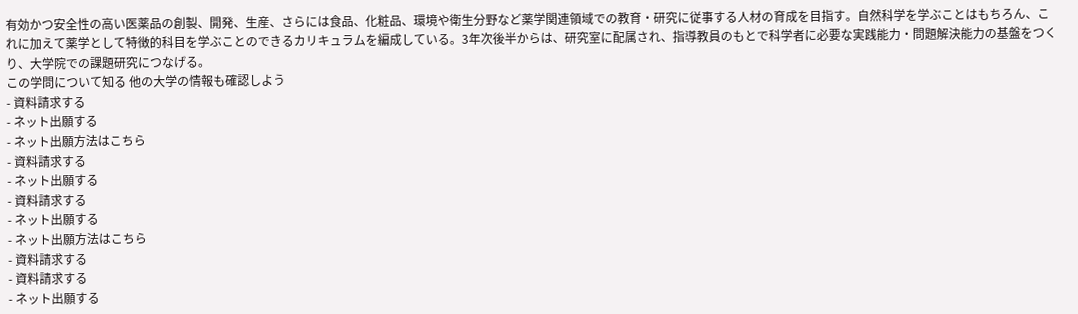有効かつ安全性の高い医薬品の創製、開発、生産、さらには食品、化粧品、環境や衛生分野など薬学関連領域での教育・研究に従事する人材の育成を目指す。自然科学を学ぶことはもちろん、これに加えて薬学として特徴的科目を学ぶことのできるカリキュラムを編成している。3年次後半からは、研究室に配属され、指導教員のもとで科学者に必要な実践能力・問題解決能力の基盤をつくり、大学院での課題研究につなげる。
この学問について知る 他の大学の情報も確認しよう
- 資料請求する
- ネット出願する
- ネット出願方法はこちら
- 資料請求する
- ネット出願する
- 資料請求する
- ネット出願する
- ネット出願方法はこちら
- 資料請求する
- 資料請求する
- ネット出願する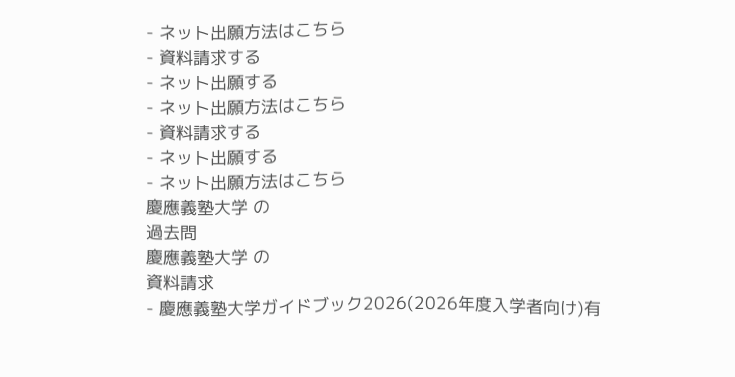- ネット出願方法はこちら
- 資料請求する
- ネット出願する
- ネット出願方法はこちら
- 資料請求する
- ネット出願する
- ネット出願方法はこちら
慶應義塾大学 の
過去問
慶應義塾大学 の
資料請求
- 慶應義塾大学ガイドブック2026(2026年度入学者向け)有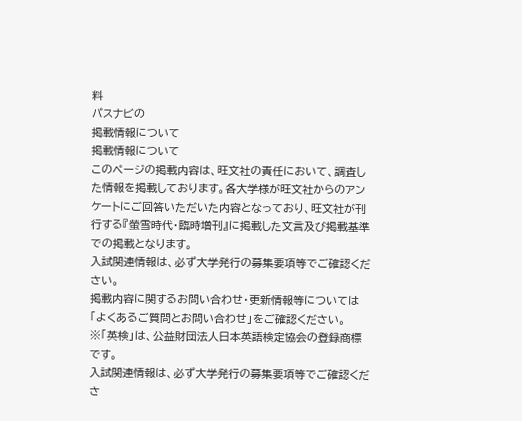料
パスナビの
掲載情報について
掲載情報について
このページの掲載内容は、旺文社の責任において、調査した情報を掲載しております。各大学様が旺文社からのアンケートにご回答いただいた内容となっており、旺文社が刊行する『螢雪時代・臨時増刊』に掲載した文言及び掲載基準での掲載となります。
入試関連情報は、必ず大学発行の募集要項等でご確認ください。
掲載内容に関するお問い合わせ・更新情報等については「よくあるご質問とお問い合わせ」をご確認ください。
※「英検」は、公益財団法人日本英語検定協会の登録商標です。
入試関連情報は、必ず大学発行の募集要項等でご確認くださ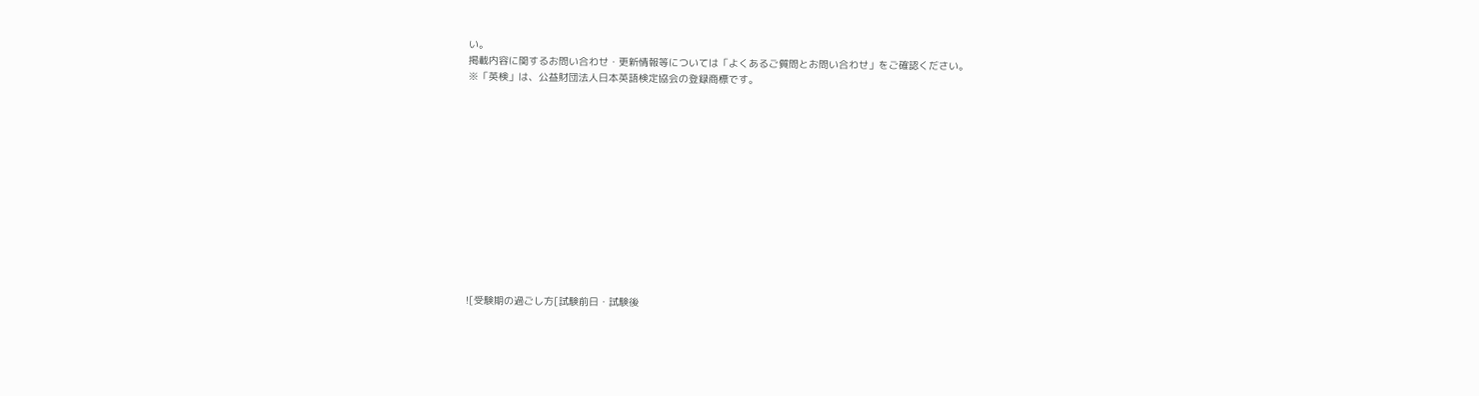い。
掲載内容に関するお問い合わせ・更新情報等については「よくあるご質問とお問い合わせ」をご確認ください。
※「英検」は、公益財団法人日本英語検定協会の登録商標です。













![受験期の過ごし方[試験前日・試験後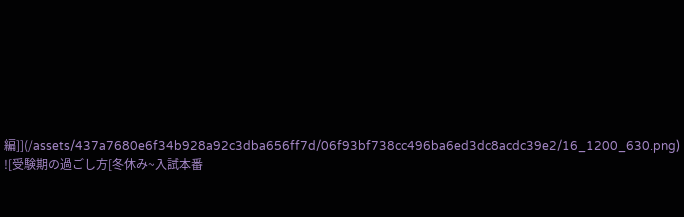編]](/assets/437a7680e6f34b928a92c3dba656ff7d/06f93bf738cc496ba6ed3dc8acdc39e2/16_1200_630.png)
![受験期の過ごし方[冬休み~入試本番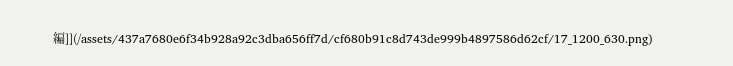編]](/assets/437a7680e6f34b928a92c3dba656ff7d/cf680b91c8d743de999b4897586d62cf/17_1200_630.png)